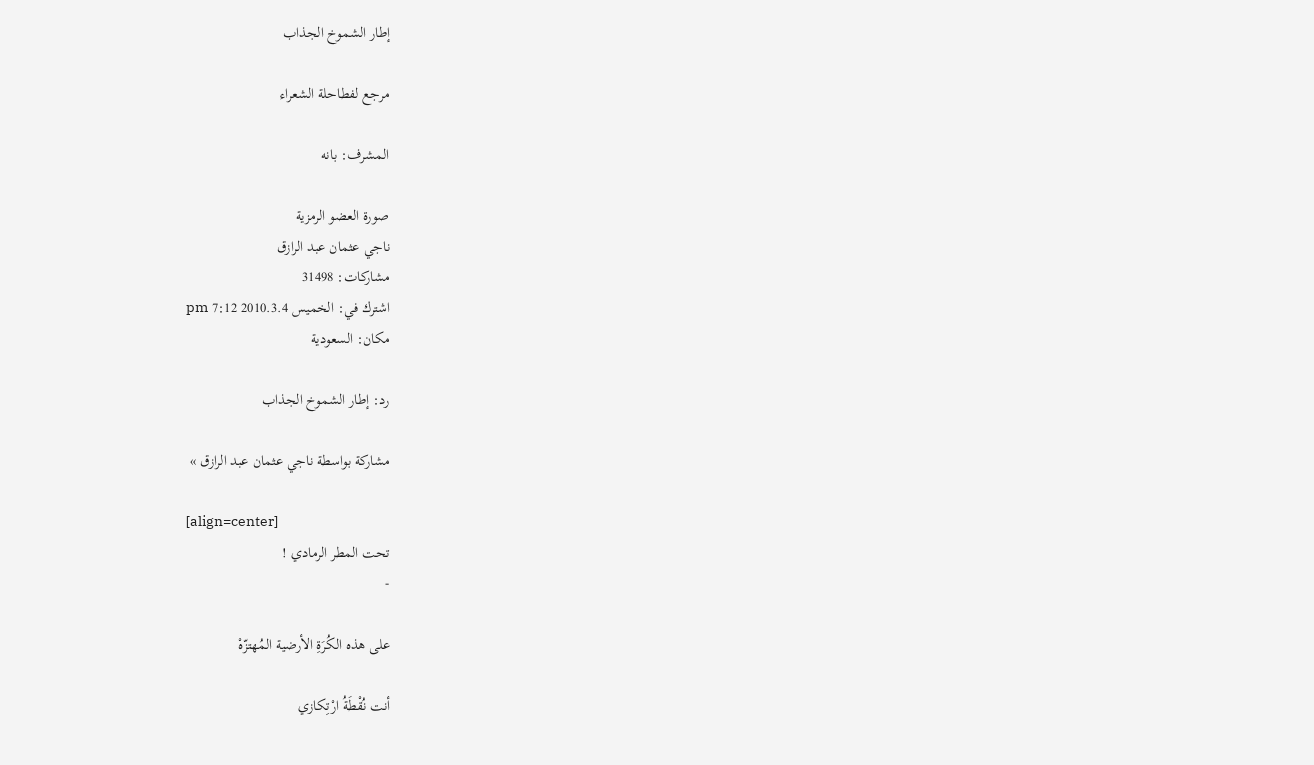إطار الشموخ الجذاب

مرجع لفطاحلة الشعراء

المشرف: بانه

صورة العضو الرمزية
ناجي عثمان عبد الرازق
مشاركات: 31498
اشترك في: الخميس 2010.3.4 7:12 pm
مكان: السعودية

رد: إطار الشموخ الجذاب

مشاركة بواسطة ناجي عثمان عبد الرازق »

[align=center]
تحت المطر الرمادي !
-

على هذه الكُرَةِ الأرضية المُهتزّهْ

أنت نُقْطَةُ ارْتِكازي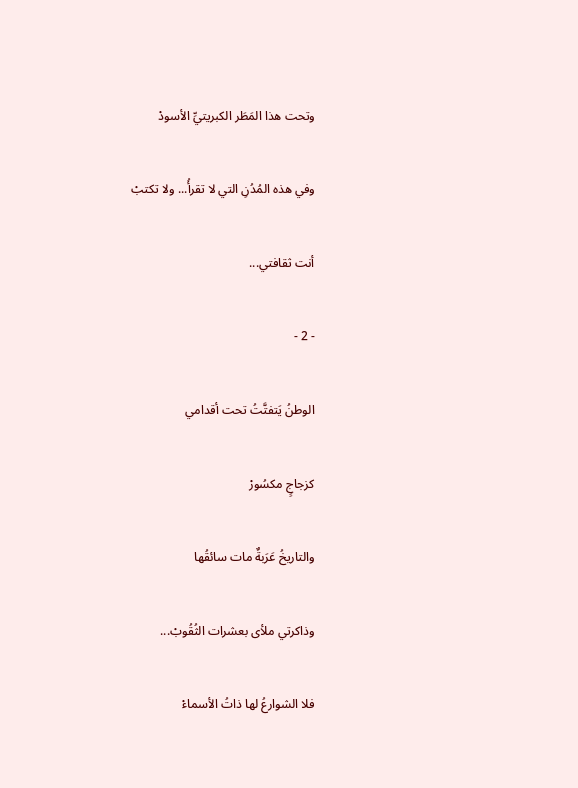وتحت هذا المَطَر الكبريتيِّ الأسودْ

وفي هذه المُدُنِ التي لا تقرأُ... ولا تكتبْ

أنت ثقافتي...

- 2 -

الوطنُ يَتفتَّتُ تحت أقدامي

كزجاجٍ مكسُورْ

والتاريخُ عَرَبةٌ مات سائقُها

وذاكرتي ملأى بعشرات الثُقُوبْ...

فلا الشوارعُ لها ذاتُ الأسماءْ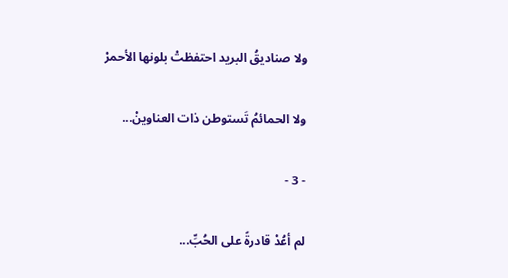ولا صناديقُ البريد احتفظتْ بلونها الأحمرْ

ولا الحمائمُ تَستوطن ذات العناوينْ...

- 3 -

لم أعُدْ قادرةً على الحُبِّ...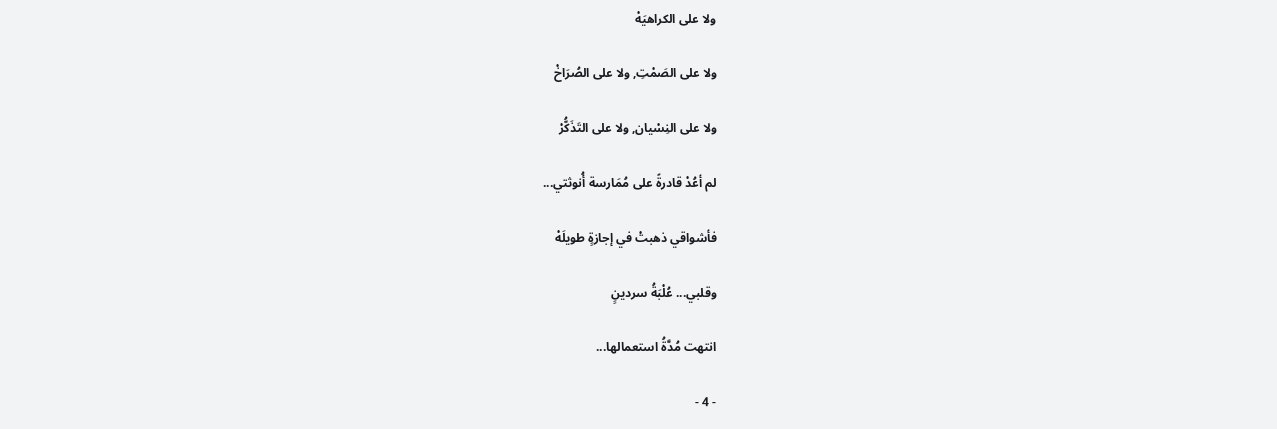ولا على الكراهيَهْ

ولا على الصَمْتِ, ولا على الصُرَاخْ

ولا على النِسْيان, ولا على التَذَكُّرْ

لم أعُدْ قادرةً على مُمَارسة أُنوثتي...

فأشواقي ذهبتْ في إجازةٍ طويلَهْ

وقلبي... عُلْبَةُ سردينٍ

انتهت مُدَّةُ استعمالها...

- 4 -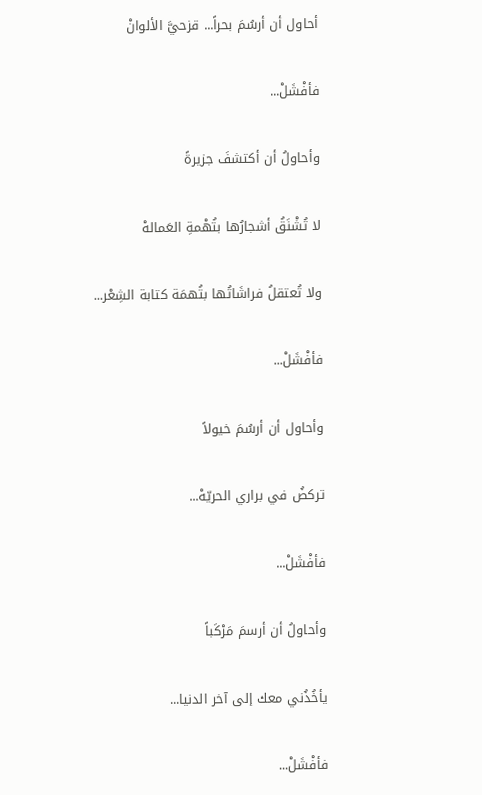أحاول أن أرسُمَ بحراً... قزحيَّ الألوانْ

فأفْشَلْ...

وأحاولُ أن أكتشفَ جزيرةً

لا تُشْنَقُ أشجارُها بتُهْمةِ العَمالهْ

ولا تُعتقلُ فراشَاتُها بتُهمَة كتابة الشِعْر...

فأفْشَلْ...

وأحاول أن أرسُمَ خيولاً

تركضُ في براري الحريّهْ...

فأفْشَلْ...

وأحاولُ أن أرسمَ مَرْكَباً

يأخُذُني معك إلى آخر الدنيا...

فأفْشَلْ...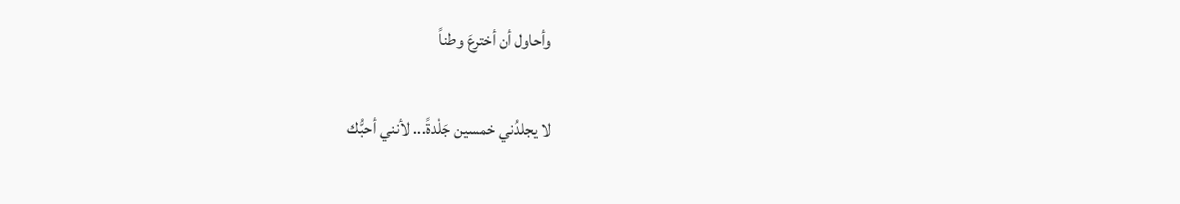وأحاول أن أخترعَ وطناً

لا يجلدُني خمسين جَلْدةً... لأنني أحبُّك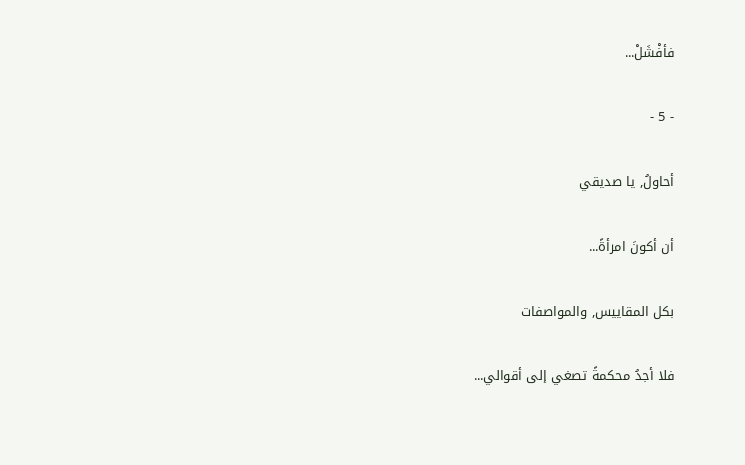فأفْشَلْ...

- 5 -

أحاولُ, يا صديقي

أن أكونَ امرأةً...

بكل المقاييس, والمواصفات

فلا أجدُ محكمةً تصغي إلى أقوالي...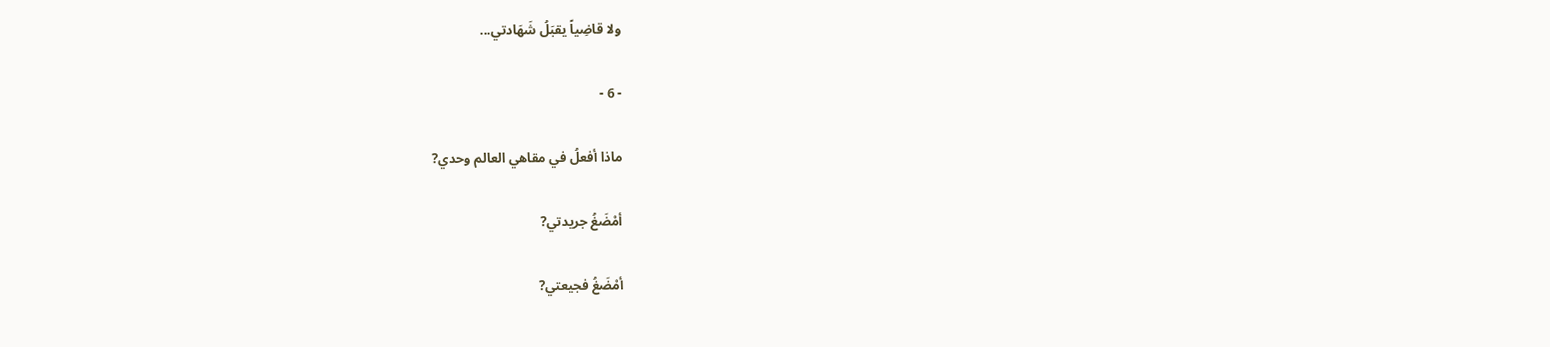ولا قاضِياً يقبَلُ شَهَادتي...

- 6 -

ماذا أفعلُ في مقاهي العالم وحدي?

أمْضَغُ جريدتي?

أمْضَغُ فجيعتي?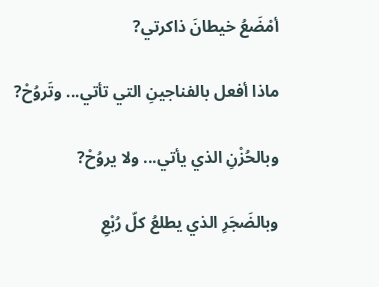أمْضَعُ خيطانَ ذاكرتي?

ماذا أفعل بالفناجينِ التي تأتي... وتَروُحْ?

وبالحُزْنِ الذي يأتي... ولا يروُحْ?

وبالضَجَرِ الذي يطلعُ كلّ رُبْعِ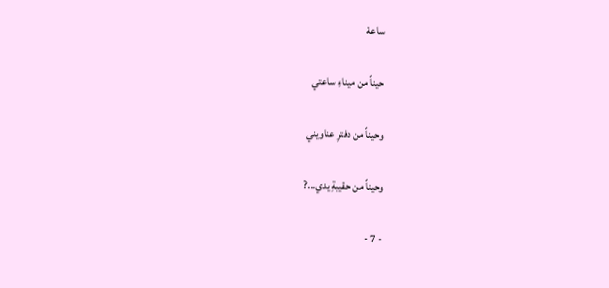ساعهْ

حيناً من ميناءِ ساعتي

وحيناً من دفترِ عناويني

وحيناً من حقيبةِ يدي...?

- 7 -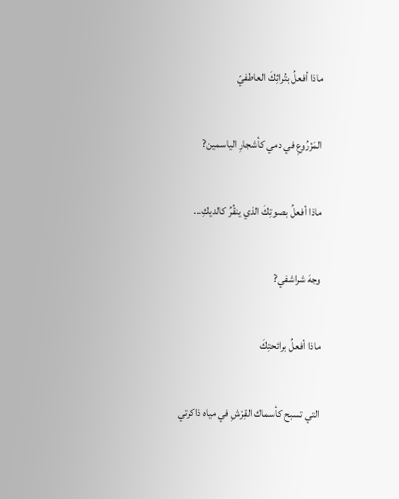ماذا أفعلُ بتُراثِكَ العاطفيّ

المَزْرُوعِ في دمي كأشجارِ الياسمين?

ماذا أفعلُ بصوتِكَ الذي ينقُرُ كالديكِ...

وجهَ شراشفي?

ماذا أفعلُ برائحتِكَ

التي تسبح كأسماك القِرْشِ في مياه ذاكرتي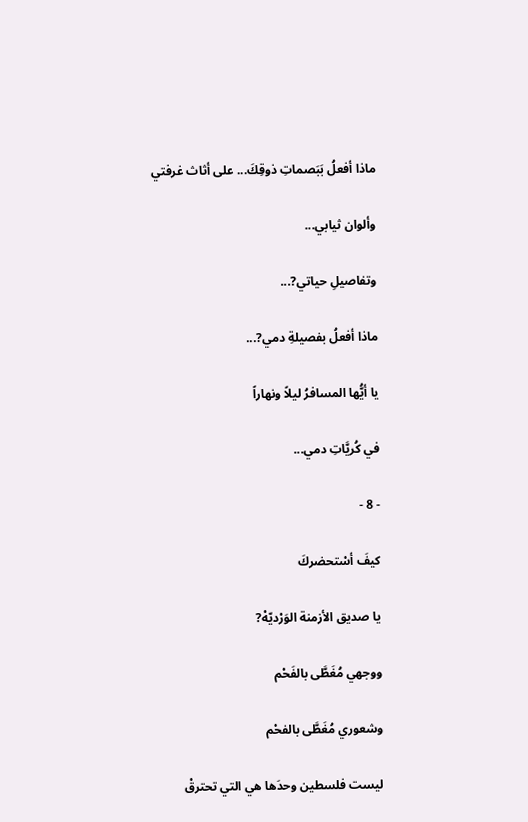ماذا أفعلُ بَبَصماتِ ذوقِكَ... على أثاث غرفتي

وألوان ثيابي...

وتفاصيلِ حياتي?...

ماذا أفعلُ بفصيلةِ دمي?...

يا أيُّها المسافرُ ليلاً ونهاراً

في كُريَّاتِ دمي...

- 8 -

كيفَ أسْتحضركَ

يا صديق الأزمنة الوَرْديّهْ?

ووجهي مُغَطَّى بالفَحْم

وشعوري مُغَطَّى بالفحْم

ليست فلسطين وحدَها هي التي تحترقْ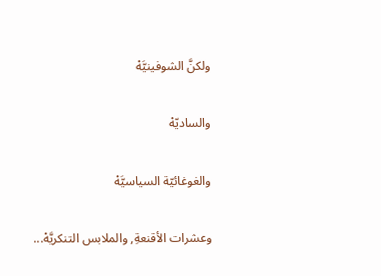ولكنَّ الشوفينيَّهْ

والساديّهْ

والغوغائيّة السياسيَّهْ

وعشرات الأقنعةِ, والملابس التنكريَّهْ...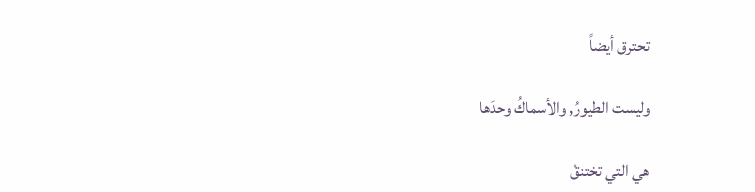تحترق أيضاً

وليست الطيورُ, والأسماكُ وحدَها

هي التي تختنقْ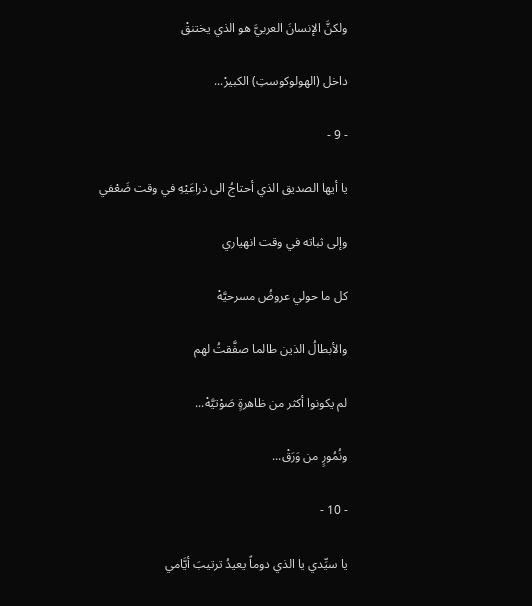ولكنَّ الإنسانَ العربيَّ هو الذي يختنقْ

داخل (الهولوكوستِ) الكبيرْ...

- 9 -

يا أيها الصديق الذي أحتاجُ الى ذراعَيْهِ في وقت ضَعْفي

وإلى ثباته في وقت انهياري

كل ما حولي عروضُ مسرحيَّهْ

والأبطالُ الذين طالما صفَّقتُ لهم

لم يكونوا أكثر من ظاهرةٍ صَوْتيَّهْ...

ونُمُورٍ من وَرَقْ...

- 10 -

يا سيِّدي يا الذي دوماً يعيدُ ترتيبَ أيَّامي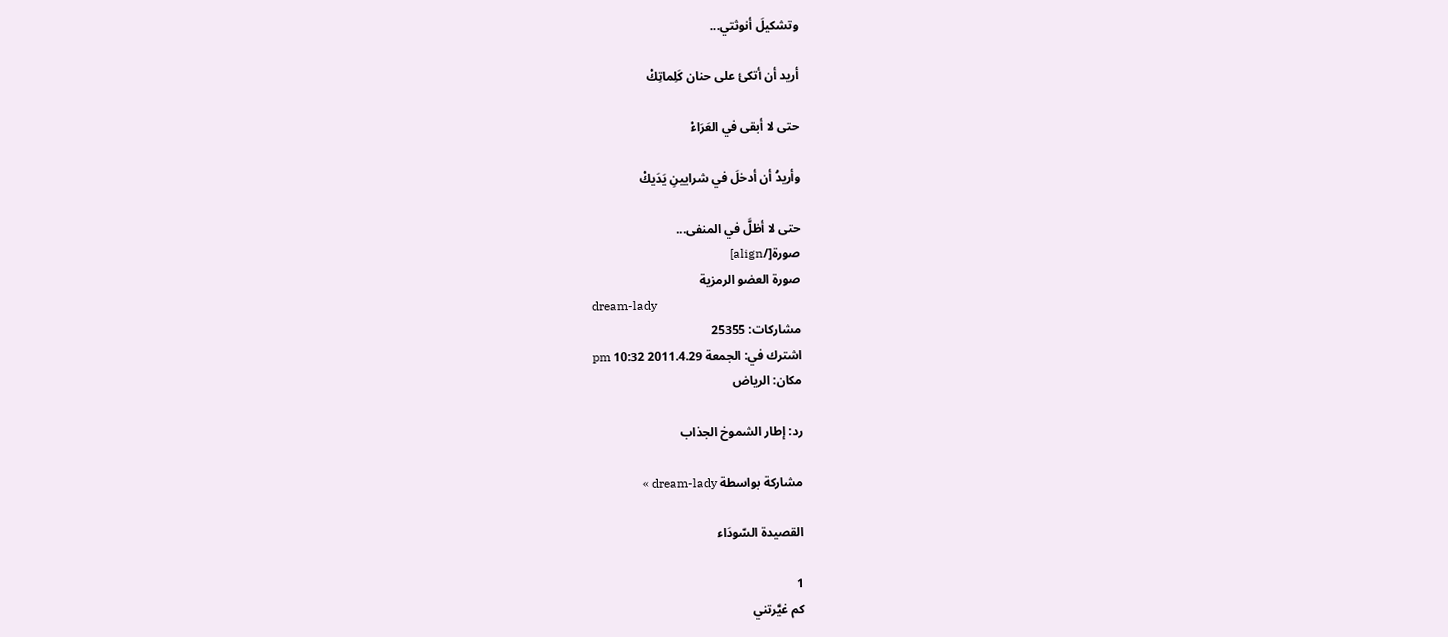وتشكيلَ أنوثتي...

أريد أن أتكئ على حنان كَلِماتِكْ

حتى لا أبقى في العَرَاءْ

وأريدُ أن أدخلَ في شرايينِ يَدَيكْ

حتى لا أظلَّ في المنفى...
صورة[/align]
صورة العضو الرمزية
dream-lady
مشاركات: 25355
اشترك في: الجمعة 2011.4.29 10:32 pm
مكان: الرياض

رد: إطار الشموخ الجذاب

مشاركة بواسطة dream-lady »

القصيدة السّودَاء

1
كم غيَّرتني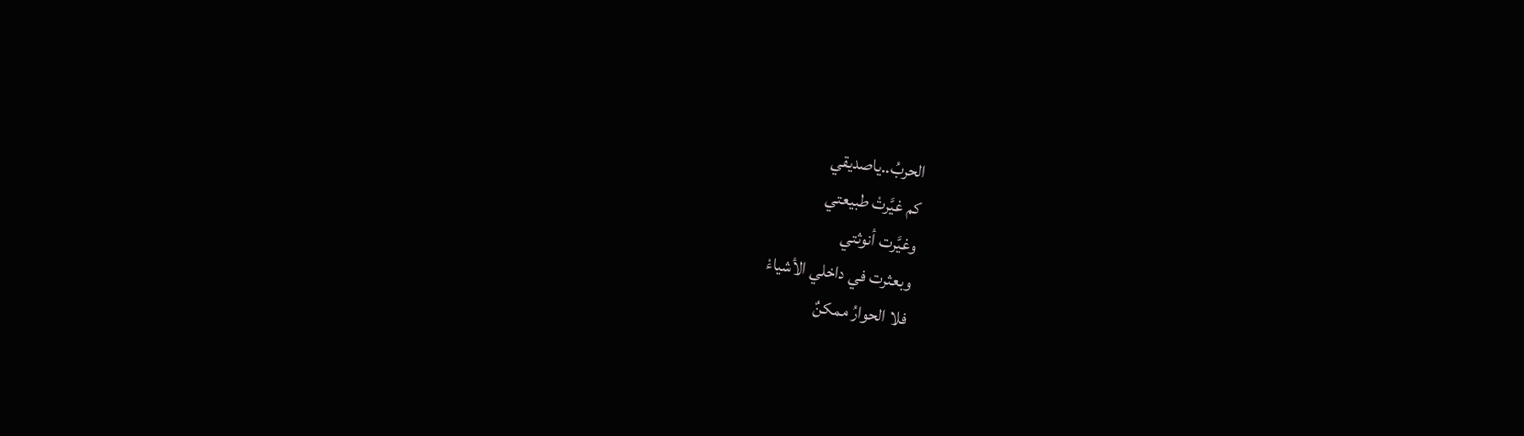الحربُ..ياصديقي
كم غيَّرتْ طبيعتي
وغيَّرت أنوثتي
وبعثرت في داخلي الأشياءْ
فلا الحوارُ ممكنٌ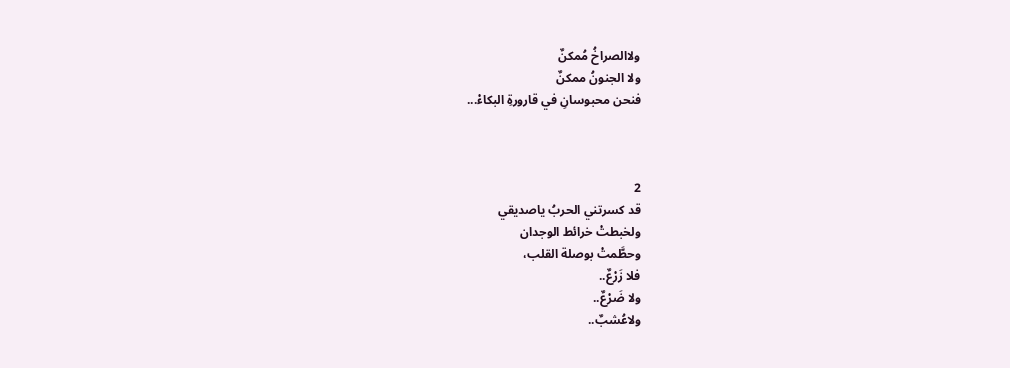ولاالصراخُ مُمكنٌ
ولا الجنونُ ممكنٌ
فنحن محبوسانِ في قارورةِ البكاءْ...



2
قد كسرتني الحربُ ياصديقي
ولخبطتْ خرائط الوجدان
وحطَّمتْ بوصلة القلب،
فلا زَرْعٌ..
ولا ضَرْعٌ..
ولاعُشبٌ..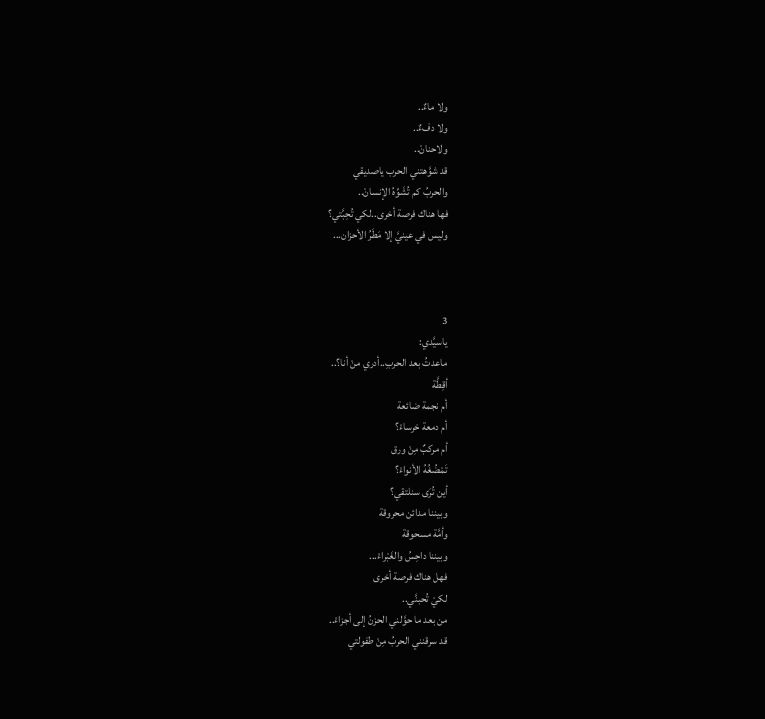ولا ماءٌ..
ولا دفءٌ..
ولاحنانْ..
قد شوَّهتني الحرب ياصديقي
والحربُ كم تُشَوِّهُ الإنسانْ..
فها هناك فرصة أخرى..لكي تُحِبَّتي؟
وليس في عينيَّ إلا مَطَرُ الأحزان...



3
ياسيَّدي:
ماعدتُ بعد الحربِ..أدري منْ أنا؟..
أقِطَّة
أم نجمة ضائعة
أم دمعة خرساءْ؟
أم مركبٌ مِنْ ورق
تَمْضُغُهُ الأنواءْ؟
أين تُرَى سنلتقي؟
وبيننا مدائن محروقة
وأمَّة مسحوقة
وبيننا داحِسُ والغَبْراءْ...
فهل هناك فرصة أخرى
لكيْ تُحبنَّي..
من بعد ما حوَّلني الحزنُ إلى أجزاءْ..
قد سرقنني الحربُ مِنْ طفولتي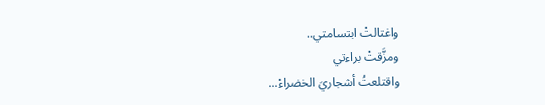واغتالتْ ابتسامتي..
ومزَّقتْ براءتي
واقتلعتُ أشجاريَ الخضراءْ...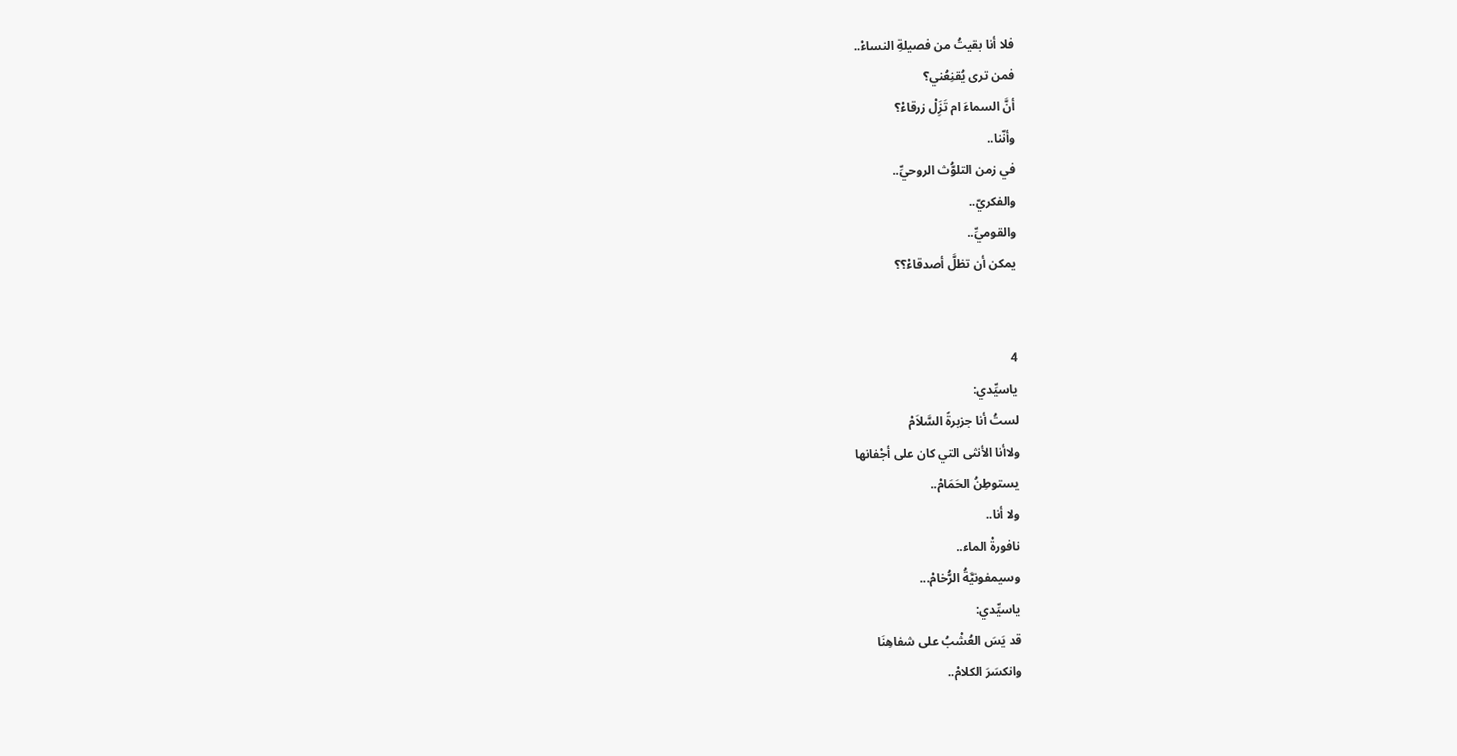فلا أنا بقيتُ من فصيلةِ النساءْ..
فمن ترى يُقنِعُني؟
أنَّ السماءَ ام تَزَِلْ زرقاءْ؟
وأنّنا..
في زمن التلوُّث الروحيِّ..
والفكريّ..
والقوميِّ..
يمكن أن تظلَّ أصدقاءْ؟؟


4
ياسيِّدي:
لستُ أنا جزبرةً السَّلاَمْ
ولاأنا الأنثى التي كان على أجْفانها
يستوطِنُ الحَمَامْ..
ولا أنا..
نافورةْ الماء..
وسيمفونيَّةُ الرُّخامْ...
ياسيِّدي:
قد يَسَ العُشْبُ على شفاهِنَا
وانكسَرَ الكلامْ..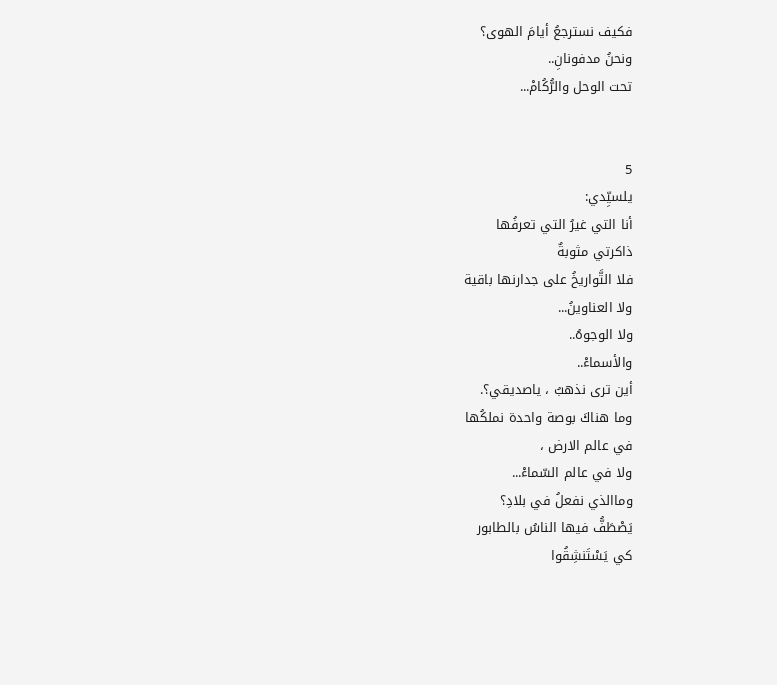فكيف نسترجعُ أيامَ الهوى؟
ونحنُ مدفونانِ..
تحت الوحل والرُّكُامْ...


5
يلسيِّدي:
أنا التي غيرُ التي تعرفُها
ذاكرتي مثوبةٌ
فلا التَّواريخُ على جدارنها باقية
ولا العناوينُ...
ولا الوجوهُ..
والأسماءْ..
أين ترى نذهبُ ، ياصديقي؟.
وما هناكَ بوصة واحدة نملكُها
في عالم الارض ،
ولا في عالم السّماءْ...
وماالذي نفعلُ في بلادِ؟
يَصْطَفُّ فيها الناسُ بالطابور
كي يَسْتَنشِقُوا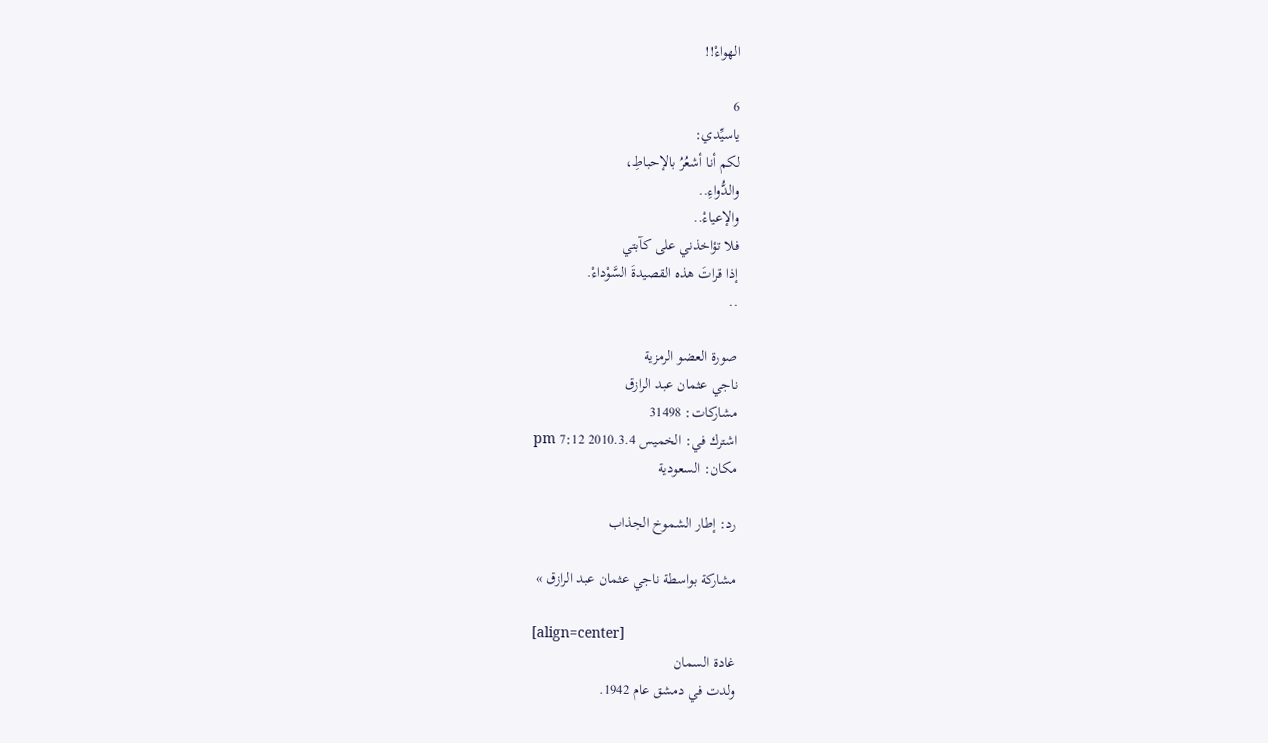الهواءْ!!

6
ياسيِّدي:
لكم أنا أشعُرُ بالإحباطِ،
والدُّواءِ..
والإعياءْ..
فلا تؤاخذني على كآبتي
إذا قراتَ هذه القصيدةَ السَّوْداءْ.
..

صورة العضو الرمزية
ناجي عثمان عبد الرازق
مشاركات: 31498
اشترك في: الخميس 2010.3.4 7:12 pm
مكان: السعودية

رد: إطار الشموخ الجذاب

مشاركة بواسطة ناجي عثمان عبد الرازق »

[align=center]
غادة السمان
ولدت في دمشق عام 1942.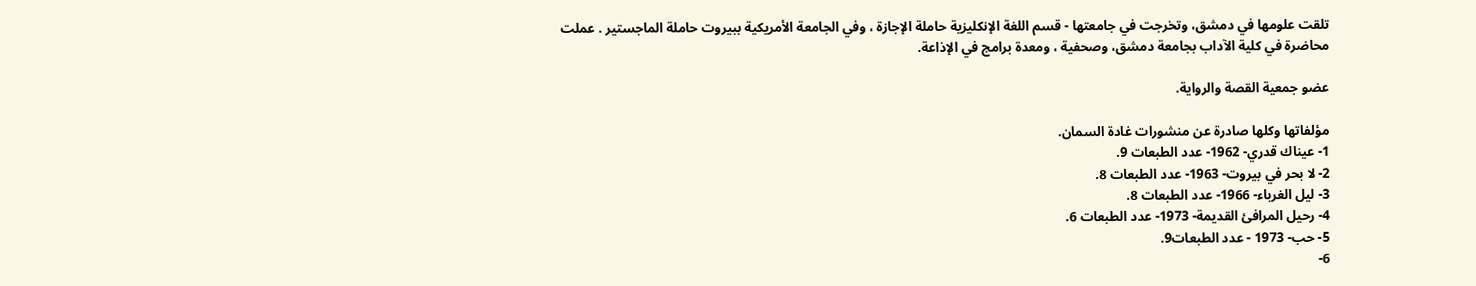تلقت علومها في دمشق، وتخرجت في جامعتها - قسم اللغة الإنكليزية حاملة الإجازة ، وفي الجامعة الأمريكية ببيروت حاملة الماجستير . عملت محاضرة في كلية الآداب بجامعة دمشق، وصحفية ، ومعدة برامج في الإذاعة.

عضو جمعية القصة والرواية.

مؤلفاتها وكلها صادرة عن منشورات غادة السمان.
1- عيناك قدري- 1962- عدد الطبعات 9.
2- لا بحر في بيروت- 1963- عدد الطبعات 8.
3- ليل الغرباء- 1966- عدد الطبعات 8.
4- رحيل المرافئ القديمة- 1973- عدد الطبعات 6.
5- حب- 1973 - عدد الطبعات9.
6-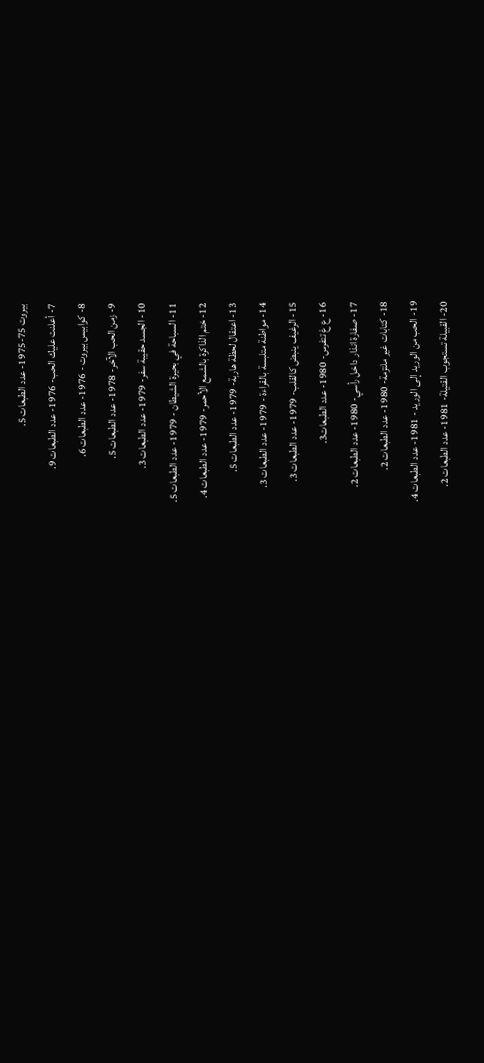بيروت 75-1975- عدد الطبعات 5.
7- أعلنت عليك الحب- 1976- عدد الطبعات 9.
8- كوابيس بيروت - 1976- عدد الطبعات 6.
9- زمن الحب الآخر- 1978- عدد الطبعات 5.
10- الجسد حقيبة سفر- 1979- عدد الطبعات 3.
11- السباحة في بحيرة الشيطان - 1979- عدد الطبعات 5.
12- ختم الذاكرة بالشمع الأحمر- 1979- عدد الطبعات 4.
13- اعتقال لحظة هاربة- 1979- عدد الطبعات 5.
14- مواطنة متلبسة بالقراءة - 1979- عدد الطبعات 3.
15- الرغيف ينبض كالقلب- 1979- عدد الطبعات 3.
16- ع غ تتفرس- 1980- عدد الطبعات3.
17- صفارة انذار داخل رأسي- 1980- عدد الطبعات 2.
18- كتابات غير ملتزمة- 1980- عدد الطبعات 2.
19- الحب من الوريد إلى الوريد - 1981- عدد الطبعات 4.
20- القبيلة تستجوب القتيلة- 1981- عدد الطبعات 2.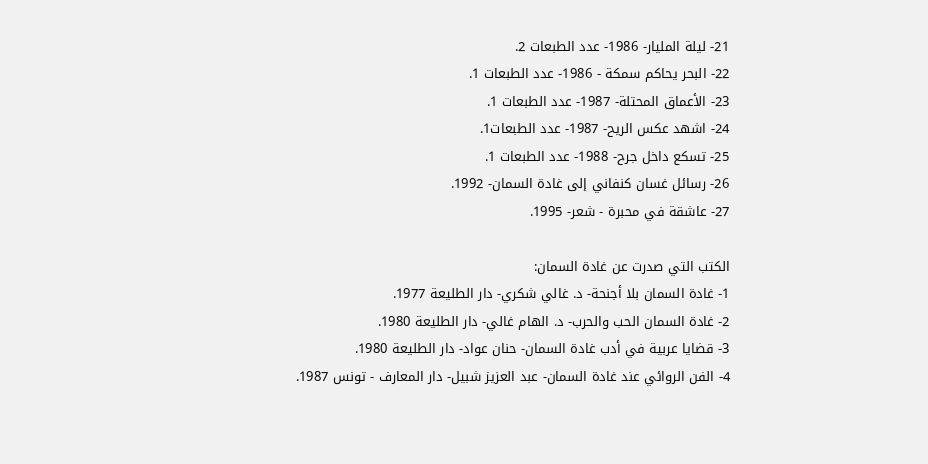21- ليلة المليار- 1986- عدد الطبعات 2.
22- البحر يحاكم سمكة - 1986- عدد الطبعات 1.
23- الأعماق المحتلة- 1987- عدد الطبعات 1.
24- اشهد عكس الريح- 1987- عدد الطبعات1.
25- تسكع داخل جرح- 1988- عدد الطبعات 1.
26- رسائل غسان كنفاني إلى غادة السمان- 1992.
27- عاشقة في محبرة - شعر- 1995.

الكتب التي صدرت عن غادة السمان:
1- غادة السمان بلا أجنحة- د. غالي شكري- دار الطليعة 1977.
2- غادة السمان الحب والحرب- د. الهام غالي- دار الطليعة 1980.
3- قضايا عربية في أدب غادة السمان- حنان عواد- دار الطليعة 1980.
4- الفن الروائي عند غادة السمان- عبد العزيز شبيل- دار المعارف - تونس 1987.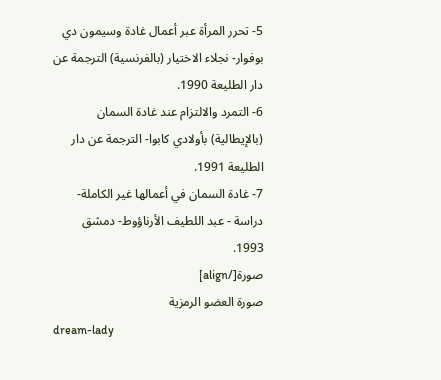5- تحرر المرأة عبر أعمال غادة وسيمون دي بوفوار- نجلاء الاختيار (بالفرنسية) الترجمة عن دار الطليعة 1990.
6- التمرد والالتزام عند غادة السمان (بالإيطالية) بأولادي كابوا- الترجمة عن دار الطليعة 1991.
7- غادة السمان في أعمالها غير الكاملة- دراسة - عبد اللطيف الأرناؤوط- دمشق 1993.
صورة[/align]
صورة العضو الرمزية
dream-lady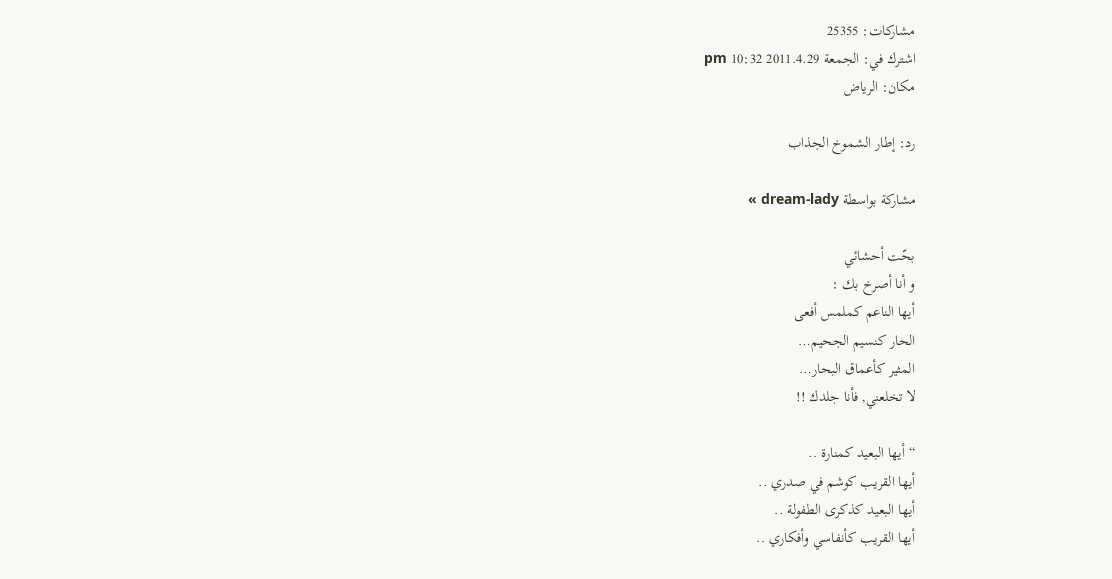مشاركات: 25355
اشترك في: الجمعة 2011.4.29 10:32 pm
مكان: الرياض

رد: إطار الشموخ الجذاب

مشاركة بواسطة dream-lady »

بحّت أحشائي
و أنا أصرخ بك :
أيها الناعم كملمس أفعى
الحار كنسيم الجحيم…
المثير كأعماق البحار…
لا تخلعني, فأنا جلدك !!

“أيها البعيد كمنارة ..
أيها القريب كوشم في صدري ..
أيها البعيد كذكرى الطفولة ..
أيها القريب كأنفاسي وأفكاري ..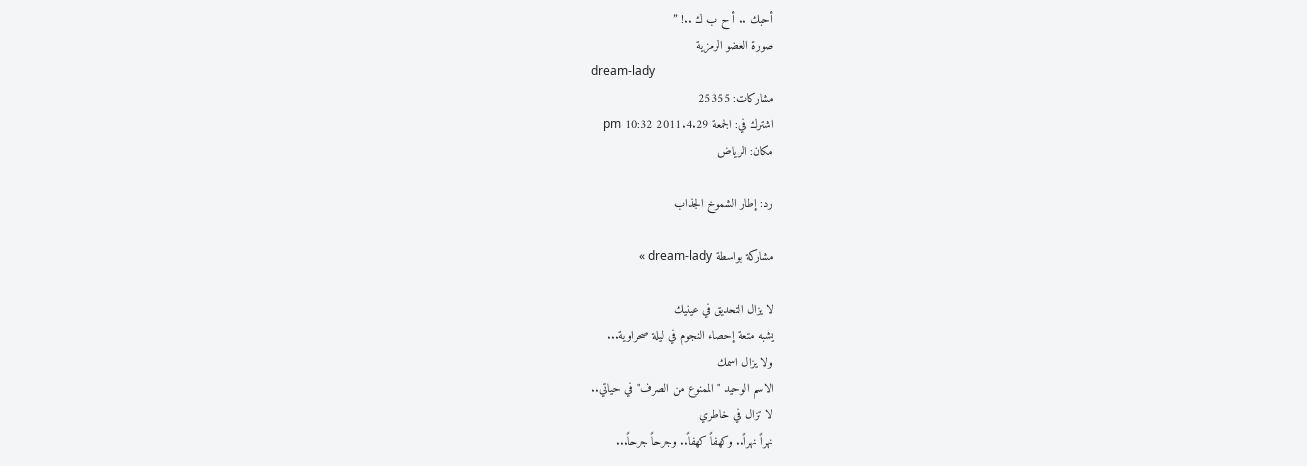أحبك .. أ ح ب ك ..! ”
صورة العضو الرمزية
dream-lady
مشاركات: 25355
اشترك في: الجمعة 2011.4.29 10:32 pm
مكان: الرياض

رد: إطار الشموخ الجذاب

مشاركة بواسطة dream-lady »

لا يزال التحديق في عينيك
يشبه متعة إحصاء النجوم في ليلة صحراوية...
ولا يزال اسمك
الاسم الوحيد "الممنوع من الصرف" في حياتي..
لا تزال في خاطري
نهراً نهراً.. وكهفاً كهفاً.. وجرحاً جرحاً...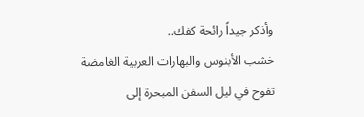وأذكر جيداً رائحة كفك..
خشب الأبنوس والبهارات العربية الغامضة
تفوح في ليل السفن المبحرة إلى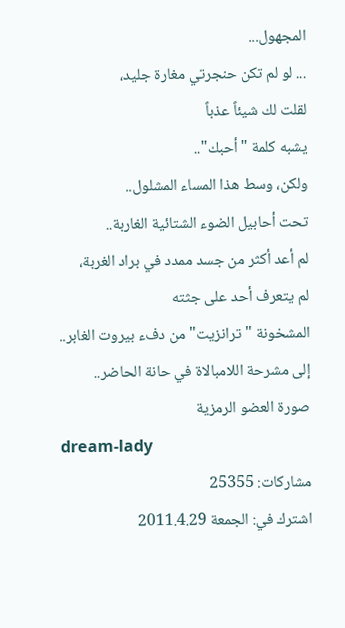المجهول...
... لو لم تكن حنجرتي مغارة جليد،
لقلت لك شيئاً عذباً
يشبه كلمة "أحبك"..
ولكن، وسط هذا المساء المشلول..
تحت أحابيل الضوء الشتائية الغاربة..
لم أعد أكثر من جسد ممدد في براد الغربة،
لم يتعرف أحد على جثته
المشخونة "ترانزيت" من دفء بيروت الغابر..
إلى مشرحة اللامبالاة في حانة الحاضر..
صورة العضو الرمزية
dream-lady
مشاركات: 25355
اشترك في: الجمعة 2011.4.29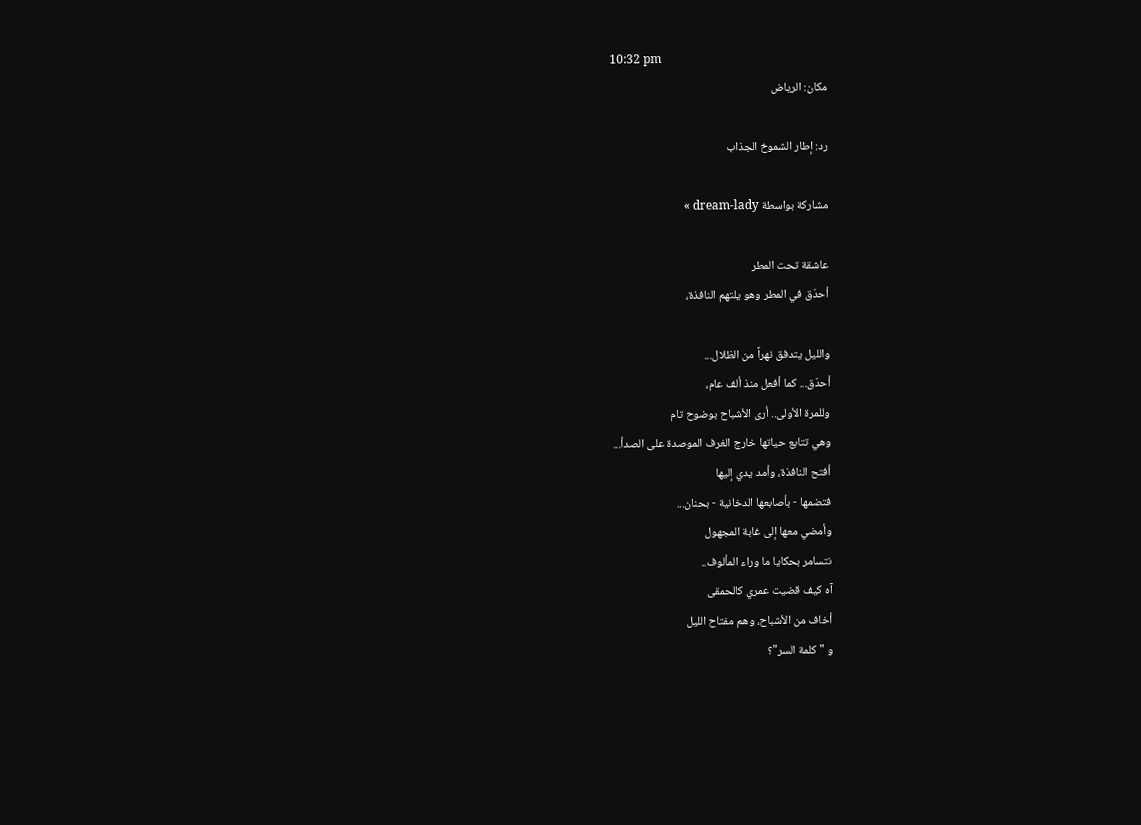10:32 pm
مكان: الرياض

رد: إطار الشموخ الجذاب

مشاركة بواسطة dream-lady »

عاشقة تحت المطر
أحدّق في المطر وهو يلتهم النافذة،

والليل يتدفق نهراً من الظلال...
أحدّق... كما أفعل منذ ألف عام،
وللمرة الأولى.. أرى الأشباح بوضوح تام
وهي تتابع حياتها خارج الغرف الموصدة على الصدأ...
أفتح النافذة، وأمد يدي إليها
فتضمها - بأصابعها الدخانية - بحنان...
وأمضي معها إلى غابة المجهول
نتسامر بحكايا ما وراء المألوف..
آه كيف قضيت عمري كالحمقى
أخاف من الأشباح، وهم مفتاح الليل
و "كلمة السر"؟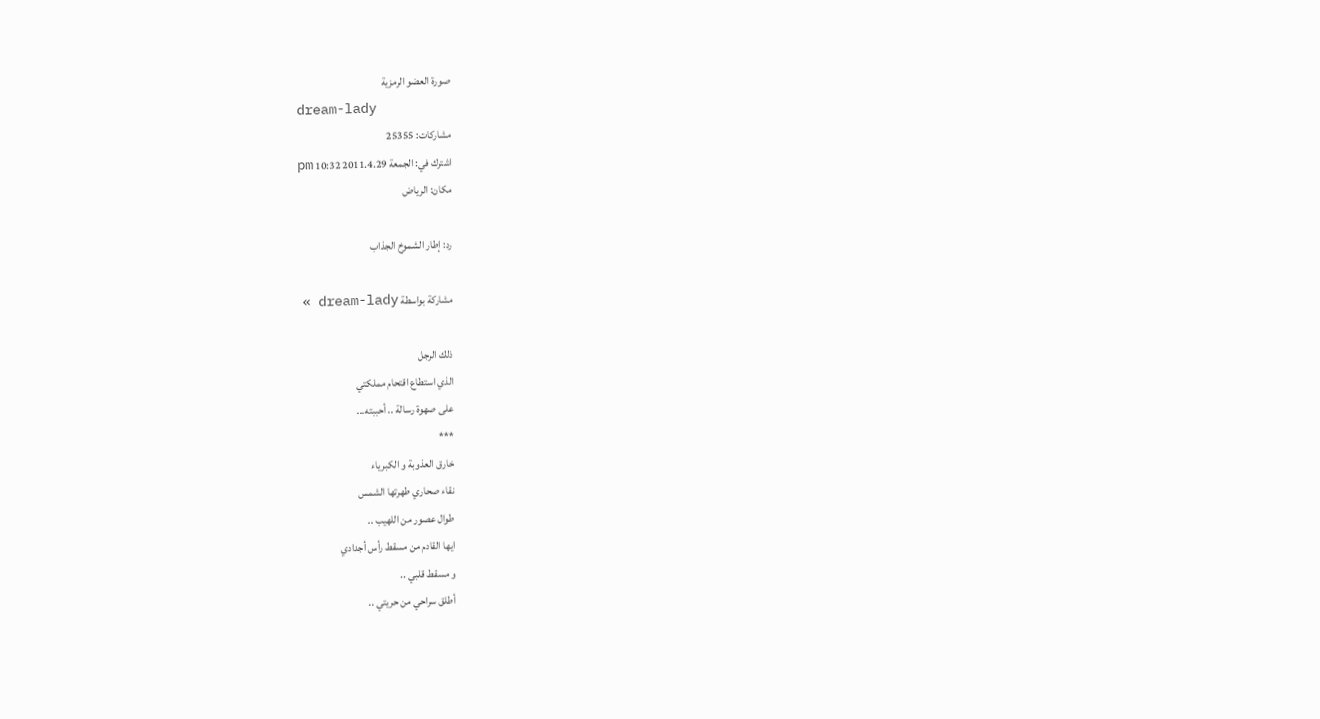صورة العضو الرمزية
dream-lady
مشاركات: 25355
اشترك في: الجمعة 2011.4.29 10:32 pm
مكان: الرياض

رد: إطار الشموخ الجذاب

مشاركة بواسطة dream-lady »

ذلك الرجل
الذي استطاع اقتحام مملكتي
على صهوة رسالة .. أحببته...
***
خارق العذوبة و الكبرياء
نقاء صحاري طهرتها الشمس
طوال عصور من اللهيب ..
ايها القادم من مسقط رأس أجدادي
و مسقط قلبي ..
أطلق سراحي من حريتي ..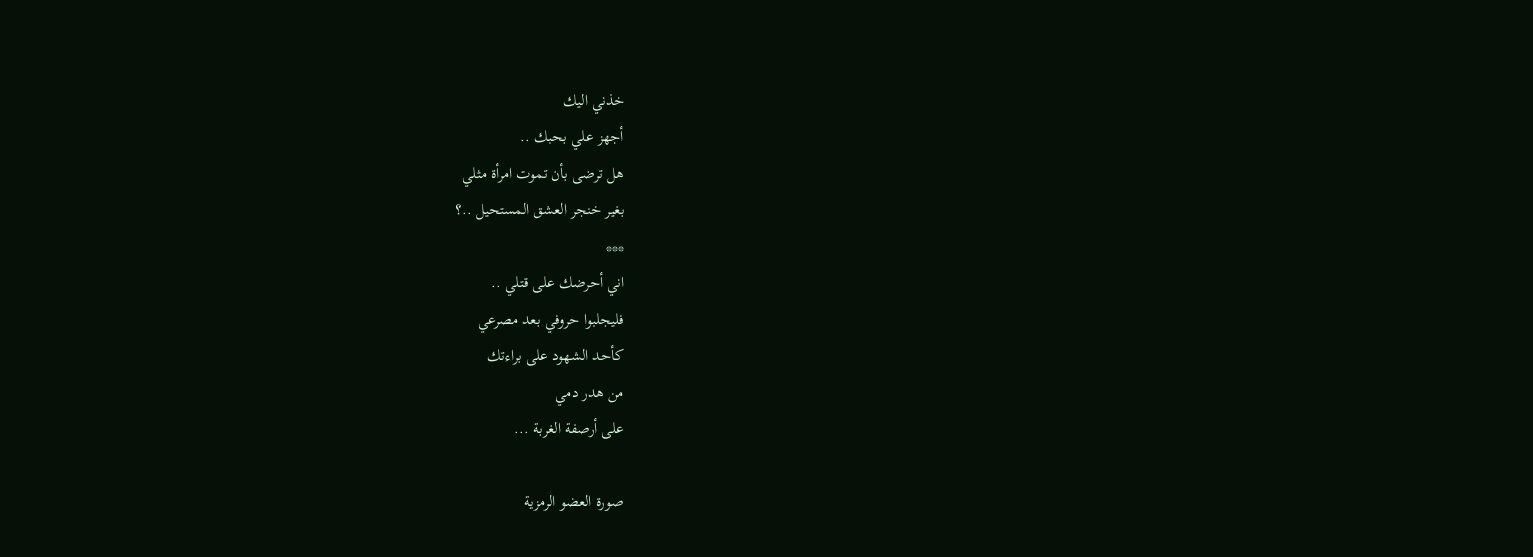خذني اليك
أجهز علي بحبك ..
هل ترضى بأن تموت امرأة مثلي
بغير خنجر العشق المستحيل ..؟
***
اني أحرضك على قتلي ..
فليجلبوا حروفي بعد مصرعي
كأحد الشهود على براءتك
من هدر دمي
على أرصفة الغربة ...

صورة العضو الرمزية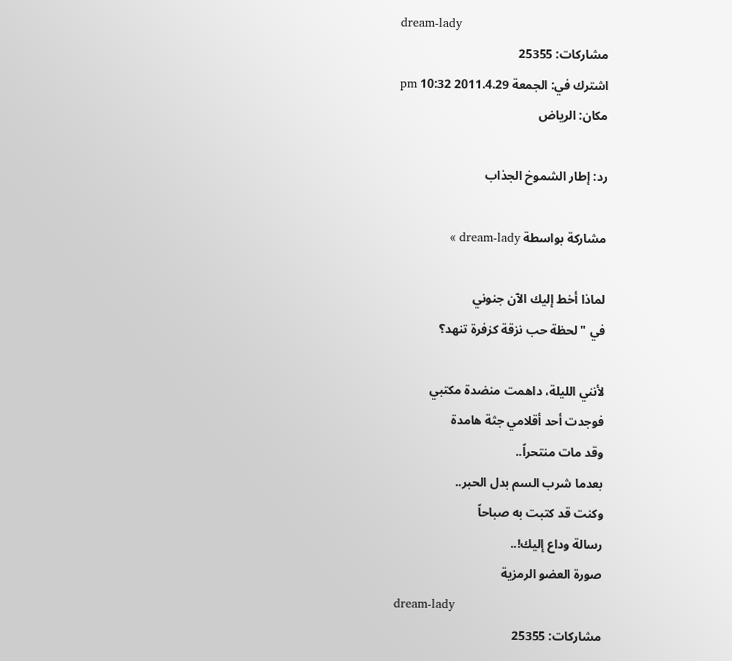dream-lady
مشاركات: 25355
اشترك في: الجمعة 2011.4.29 10:32 pm
مكان: الرياض

رد: إطار الشموخ الجذاب

مشاركة بواسطة dream-lady »

لماذا أخط إليك الآن جنوني
في "لحظة حب نزقة كزفرة تنهد؟

لأنني الليلة، داهمت منضدة مكتبي
فوجدت أحد أقلامي جثة هامدة
وقد مات منتحراً..
بعدما شرب السم بدل الحبر..
وكنت قد كتبت به صباحاً
رسالة وداع إليك!..
صورة العضو الرمزية
dream-lady
مشاركات: 25355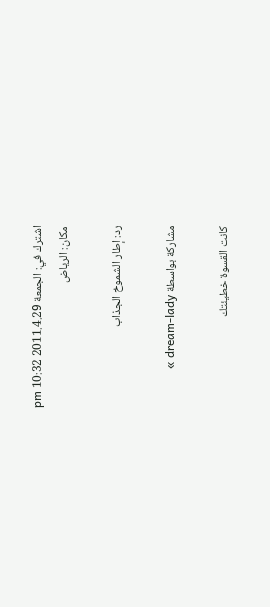اشترك في: الجمعة 2011.4.29 10:32 pm
مكان: الرياض

رد: إطار الشموخ الجذاب

مشاركة بواسطة dream-lady »

كانت القسوة خطيئتك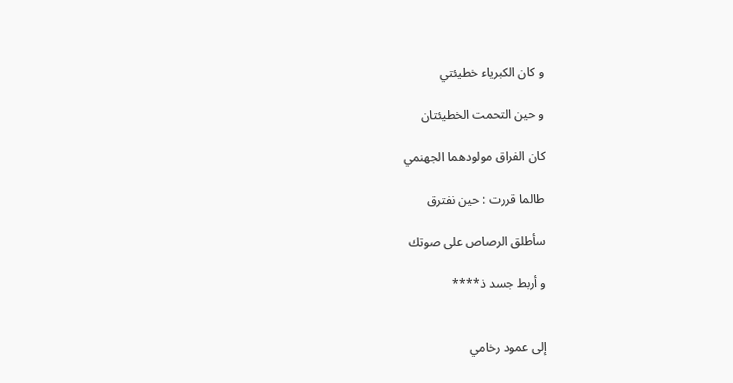و كان الكبرياء خطيئتي

و حين التحمت الخطيئتان

كان الفراق مولودهما الجهنمي

طالما قررت : حين نفترق

سأطلق الرصاص على صوتك

و أربط جسد ذ****


إلى عمود رخامي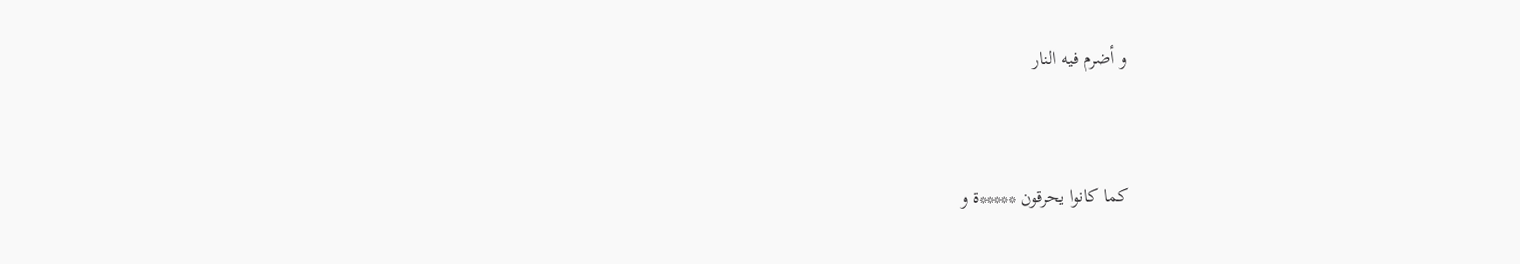و أضرم فيه النار


كما كانوا يحرقون *****ة و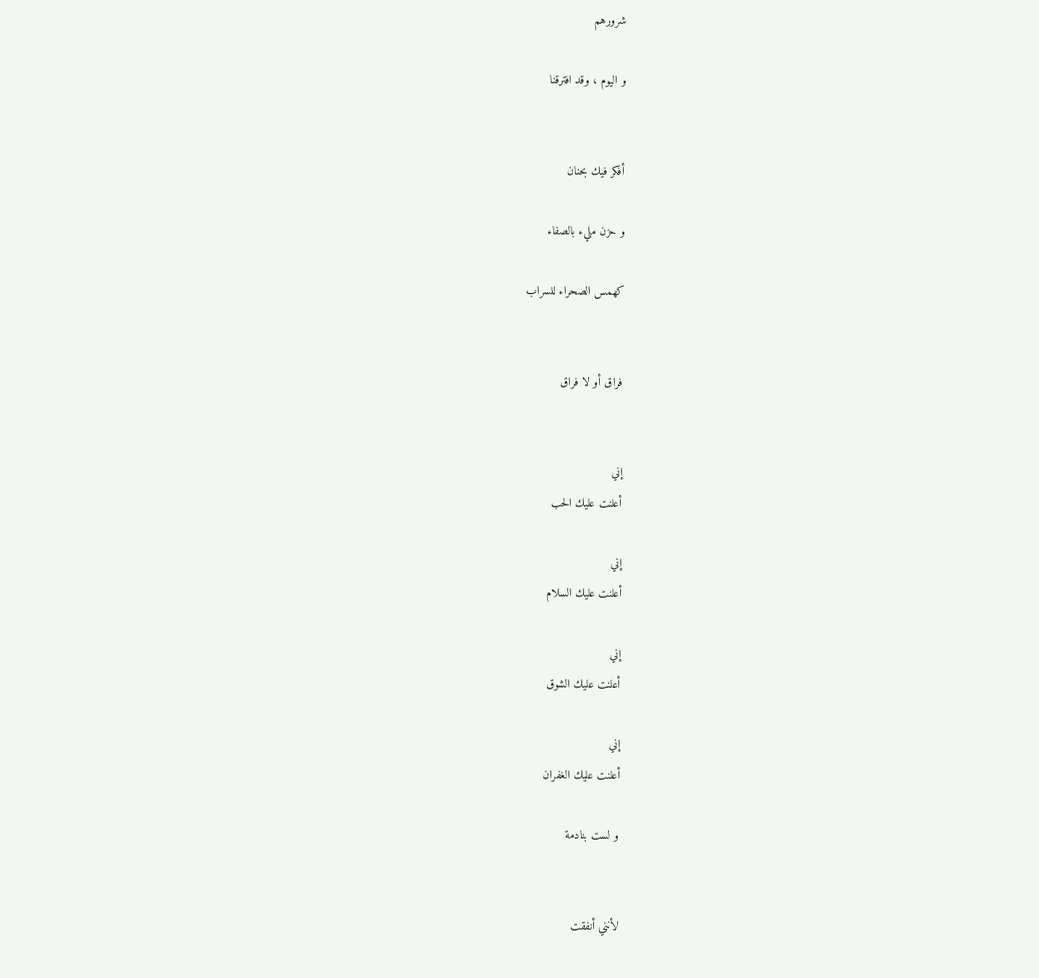شرورهم

و اليوم ، وقد افترقنا


أفكر فيك بحنان

و حزن مليء بالصفاء

كهمس الصحراء للسراب


فراق أو لا فراق


إني
أعلنت عليك الحب

إني
أعلنت عليك السلام

إني
أعلنت عليك الشوق

إني
أعلنت عليك الغفران

و لست بنادمة


لأنني أنفقت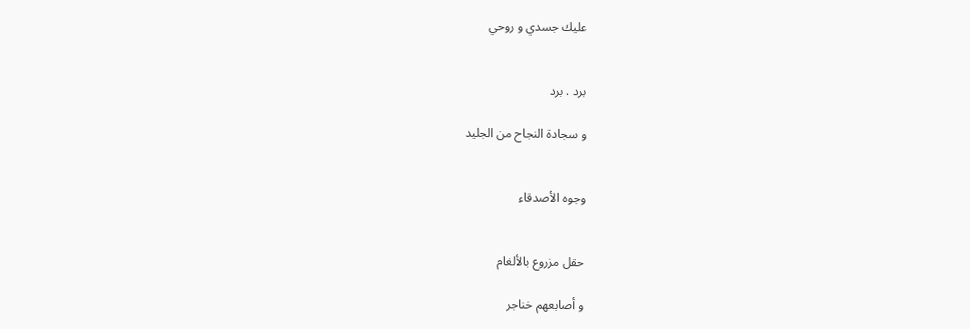عليك جسدي و روحي


برد . برد

و سجادة النجاح من الجليد


وجوه الأصدقاء


حقل مزروع بالألغام

و أصابعهم خناجر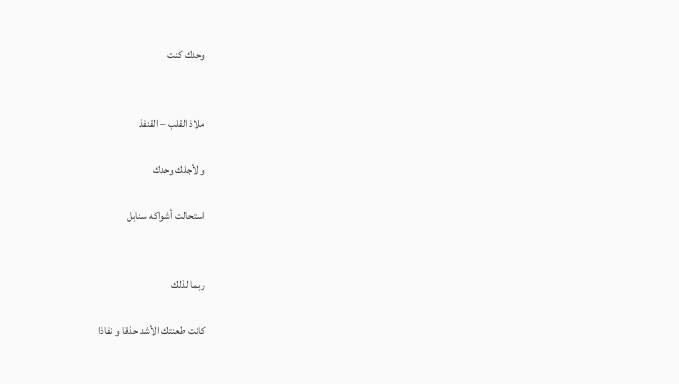وحدك كنت


ملاذ القلب – القنفذ

و لأجلك وحدك

استحالت أشواكه سنابل


ربما لذلك

كانت طعنتك الأشد حذقا و نفاذا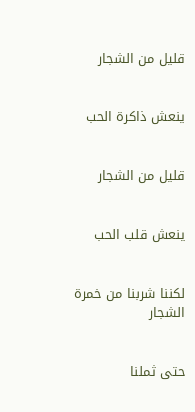قليل من الشجار


ينعش ذاكرة الحب


قليل من الشجار


ينعش قلب الحب


لكننا شربنا من خمرة الشجار


حتى ثملنا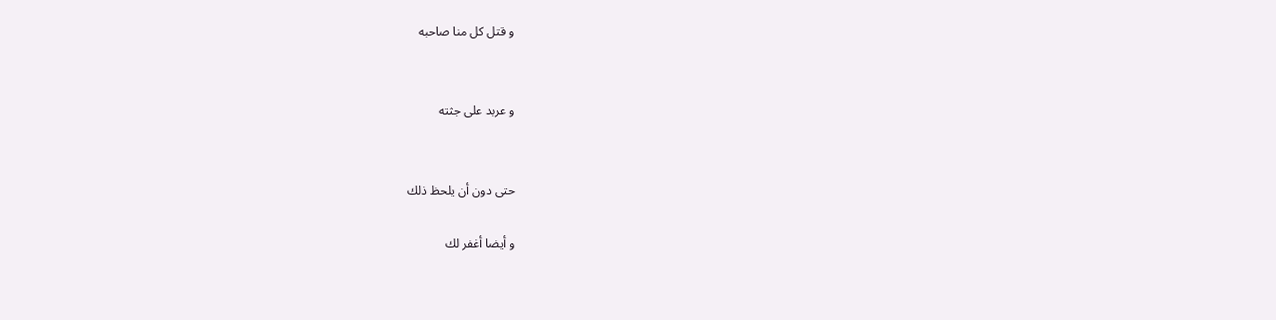و قتل كل منا صاحبه


و عربد على جثته


حتى دون أن يلحظ ذلك

و أيضا أغفر لك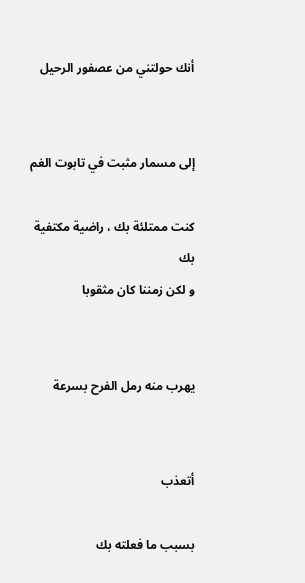أنك حولتني من عصفور الرحيل


إلى مسمار مثبت في تابوت الغم

كنت ممتلئة بك ، راضية مكتفية
بك
و لكن زمننا كان مثقوبا


يهرب منه رمل الفرح بسرعة


أتعذب

بسبب ما فعلته بك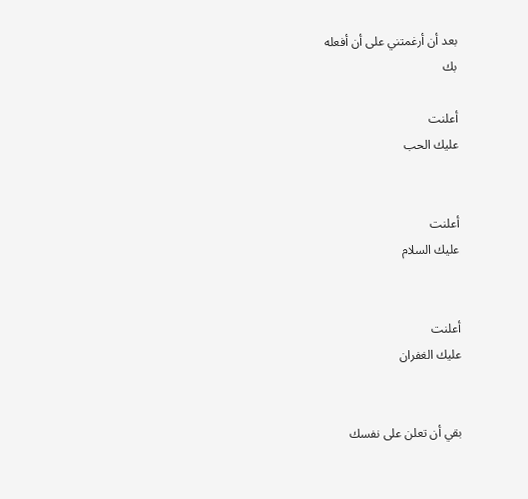بعد أن أرغمتني على أن أفعله
بك

أعلنت
عليك الحب


أعلنت
عليك السلام


أعلنت
عليك الغفران


بقي أن تعلن على نفسك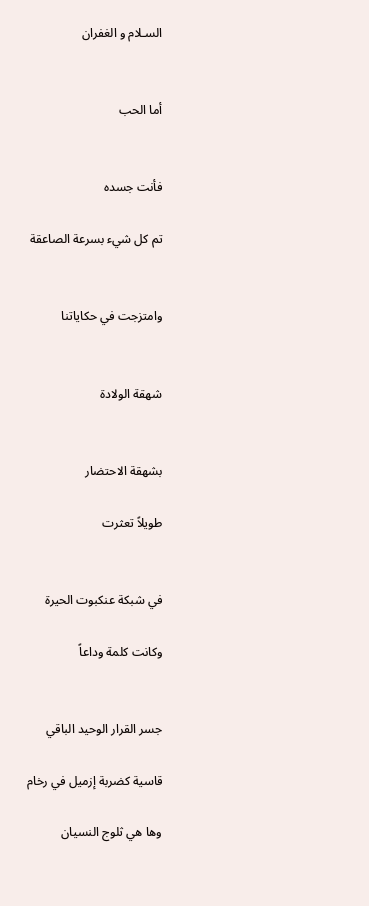السـلام و الغفران


أما الحب


فأنت جسده

تم كل شيء بسرعة الصاعقة


وامتزجت في حكاياتنا


شهقة الولادة


بشهقة الاحتضار

طويلاً تعثرت


في شبكة عنكبوت الحيرة

وكانت كلمة وداعاً


جسر القرار الوحيد الباقي

قاسية كضربة إزميل في رخام

وها هي ثلوج النسيان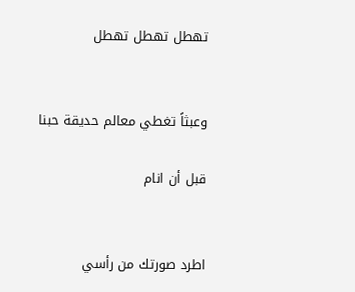تهطل تهطل تهطل


وعبثاً تغطي معالم حديقة حبنا

قبل أن انام


اطرد صورتك من رأسي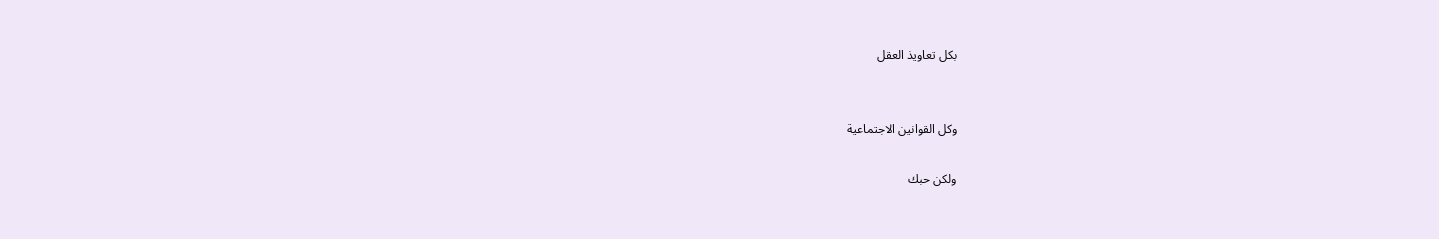بكل تعاويذ العقل


وكل القوانين الاجتماعية

ولكن حبك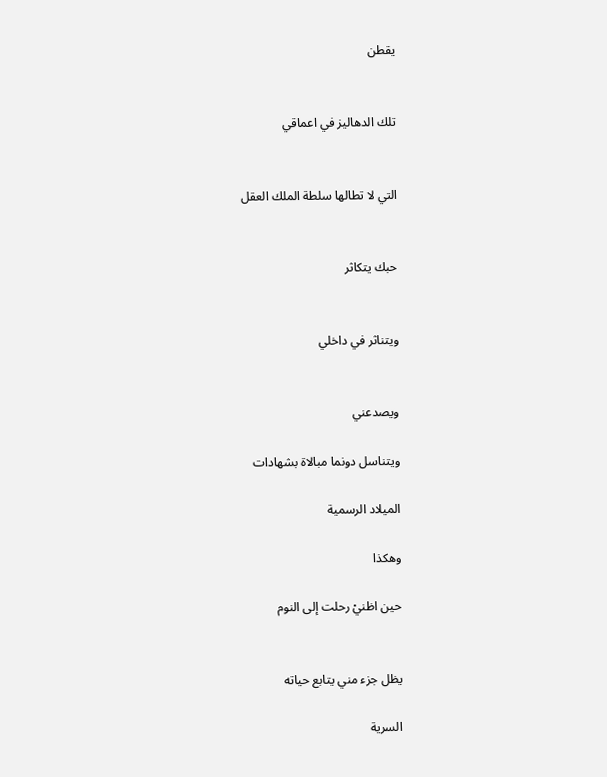يقطن


تلك الدهاليز في اعماقي


التي لا تطالها سلطة الملك العقل


حبك يتكاثر


ويتناثر في داخلي


ويصدعني

ويتناسل دونما مبالاة بشهادات

الميلاد الرسمية

وهكذا

حين اظنيْ رحلت إلى النوم


يظل جزء مني يتابع حياته

السرية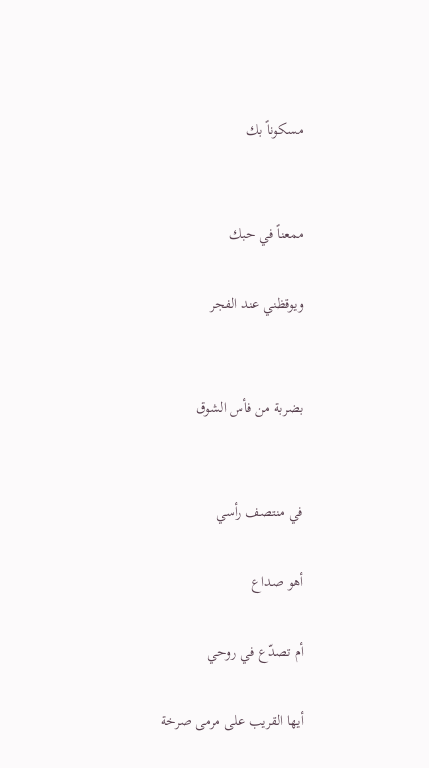مسكوناً بك


ممعناً في حبك

ويوقظني عند الفجر


بضربة من فأس الشوق


في منتصف رأسي

أهو صداع

أم تصدّع في روحي

أيها القريب على مرمى صرخة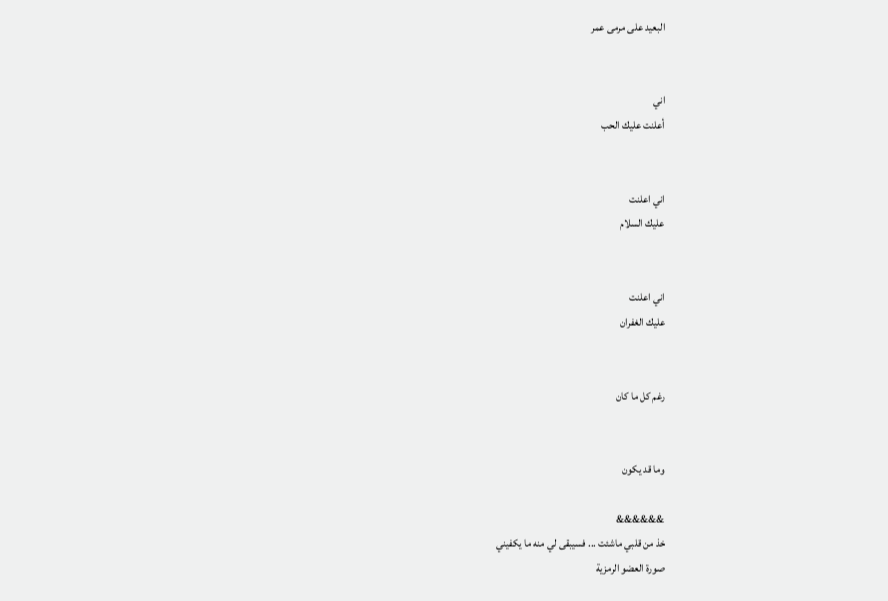البعيد على مرمى عمر


اني
أعلنت عليك الحب


اني اعلنت
عليك السلام


اني اعلنت
عليك الغفران


رغم كل ما كان


وما قد يكون

&&&&&&
خذ من قلبي ماشئت ... فسيبقى لي منه ما يكفيني
صورة العضو الرمزية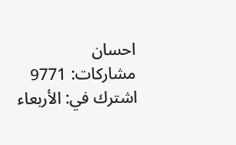احسان
مشاركات: 9771
اشترك في: الأربعاء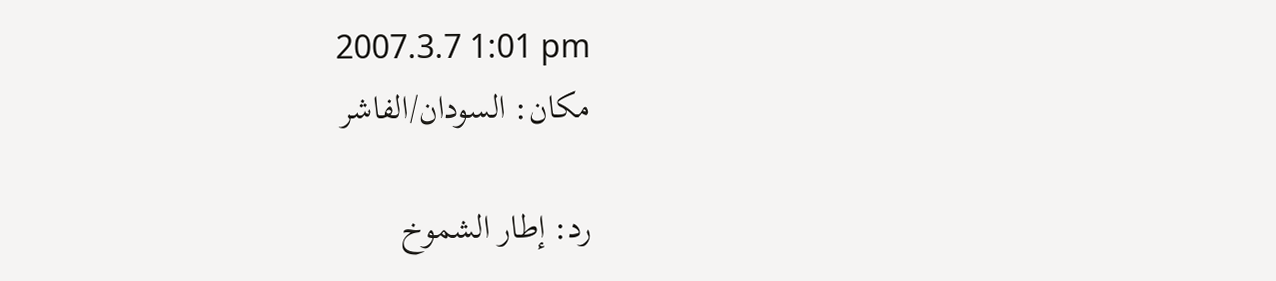2007.3.7 1:01 pm
مكان: السودان/الفاشر

رد: إطار الشموخ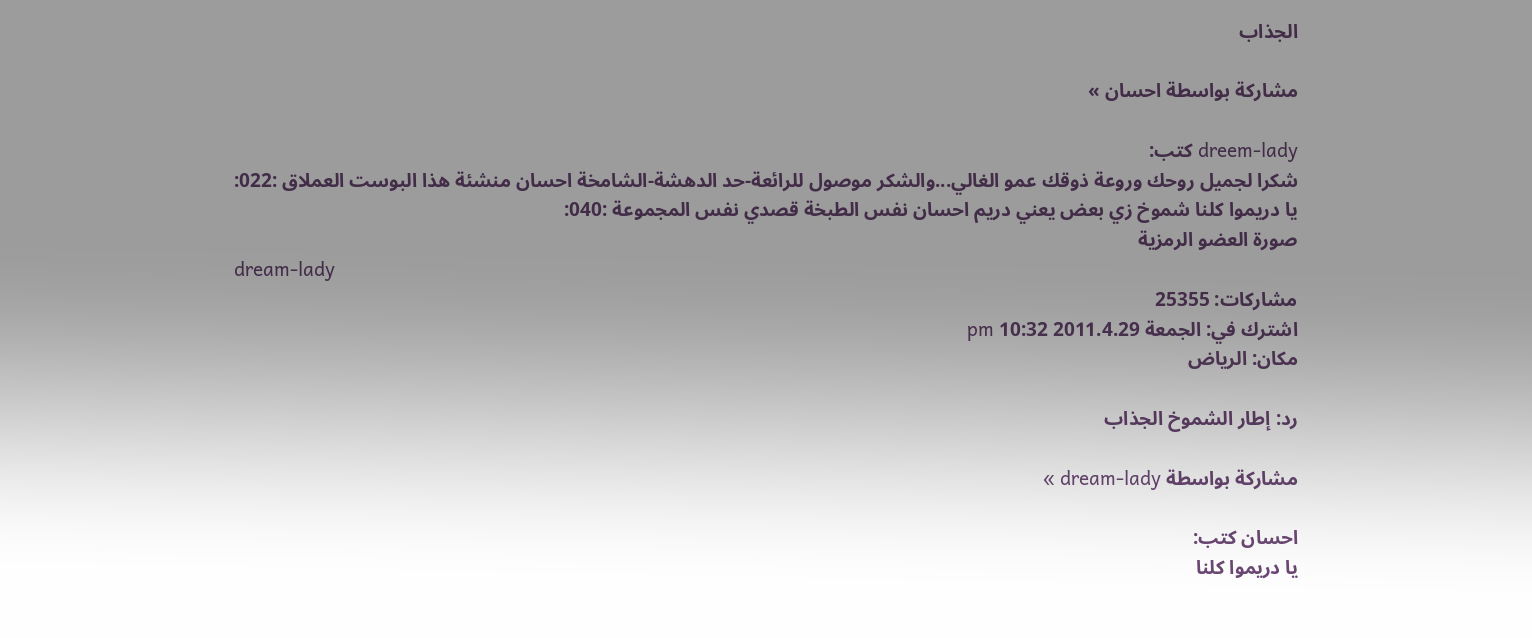الجذاب

مشاركة بواسطة احسان »

dreem-lady كتب:
شكرا لجميل روحك وروعة ذوقك عمو الغالي...والشكر موصول للرائعة-حد الدهشة-الشامخة احسان منشئة هذا البوست العملاق :022:
يا دريموا كلنا شموخ زي بعض يعني دريم احسان نفس الطبخة قصدي نفس المجموعة :040:
صورة العضو الرمزية
dream-lady
مشاركات: 25355
اشترك في: الجمعة 2011.4.29 10:32 pm
مكان: الرياض

رد: إطار الشموخ الجذاب

مشاركة بواسطة dream-lady »

احسان كتب:
يا دريموا كلنا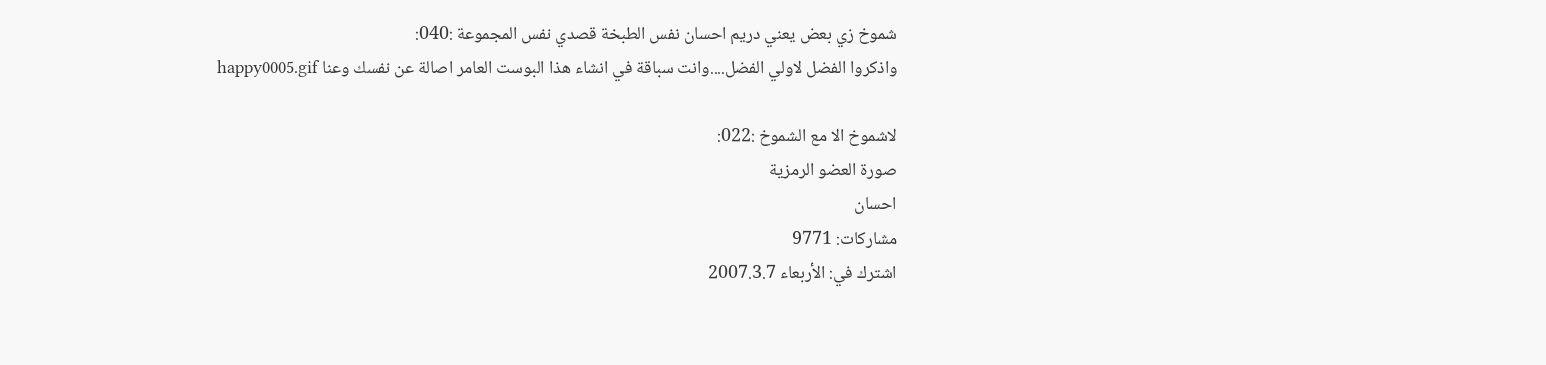شموخ زي بعض يعني دريم احسان نفس الطبخة قصدي نفس المجموعة :040:
واذكروا الفضل لاولي الفضل....وانت سباقة في انشاء هذا البوست العامر اصالة عن نفسك وعنا happy0005.gif

لاشموخ الا مع الشموخ :022:
صورة العضو الرمزية
احسان
مشاركات: 9771
اشترك في: الأربعاء 2007.3.7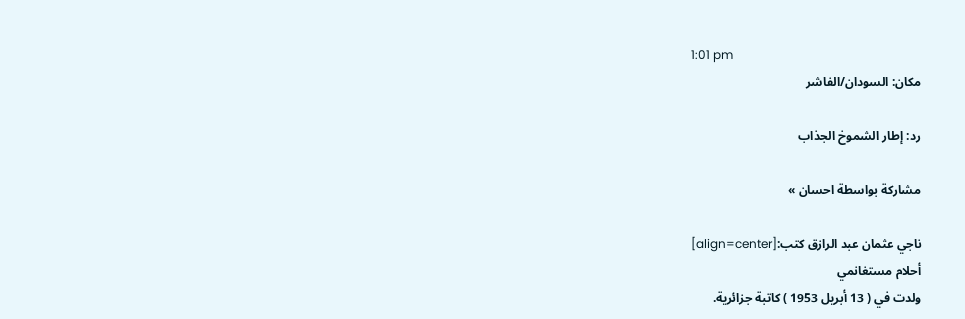1:01 pm
مكان: السودان/الفاشر

رد: إطار الشموخ الجذاب

مشاركة بواسطة احسان »

ناجي عثمان عبد الرازق كتب:[align=center]
أحلام مستغانمي
ولدت في ( 13 أبريل 1953 ) كاتبة جزائرية.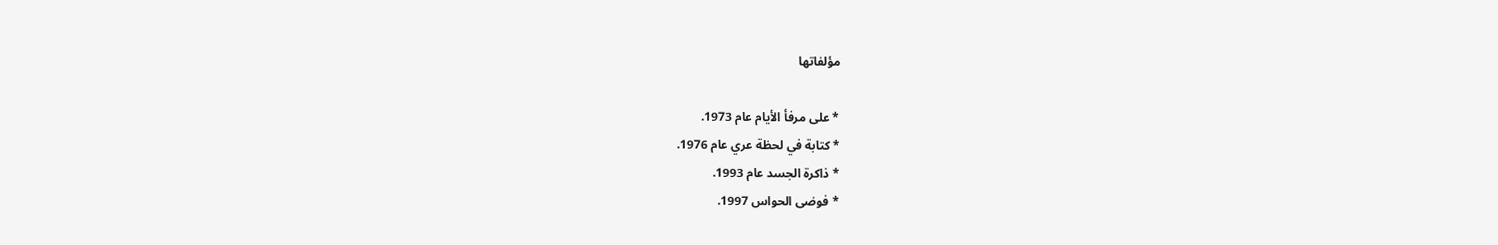مؤلفاتها

* على مرفأ الأيام عام 1973.
* كتابة في لحظة عري عام 1976.
* ذاكرة الجسد عام 1993.
* فوضى الحواس 1997.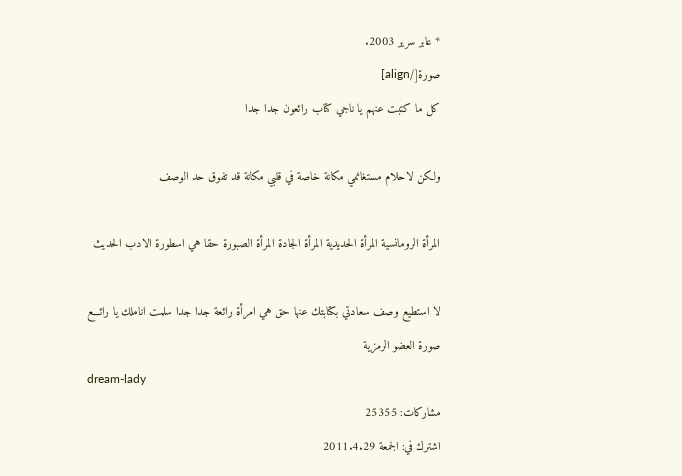* عابر سرير 2003.
صورة[/align]
كل ما كتبت عنهم يا ناجي كتاب رائعون جدا جدا

ولكن لاحلام مستغانمي مكانة خاصة في قلبي مكانة قد تفوق حد الوصف

المرأة الرومانسية المرأة الحديدية المرأة الجادة المرأة الصبورة حقا هي اسطورة الادب الحديث

لا استطيع وصف سعادتي بكتابتك عنها حق هي امرأة رائعة جدا جدا سلمت اناملك يا رائـــع
صورة العضو الرمزية
dream-lady
مشاركات: 25355
اشترك في: الجمعة 2011.4.29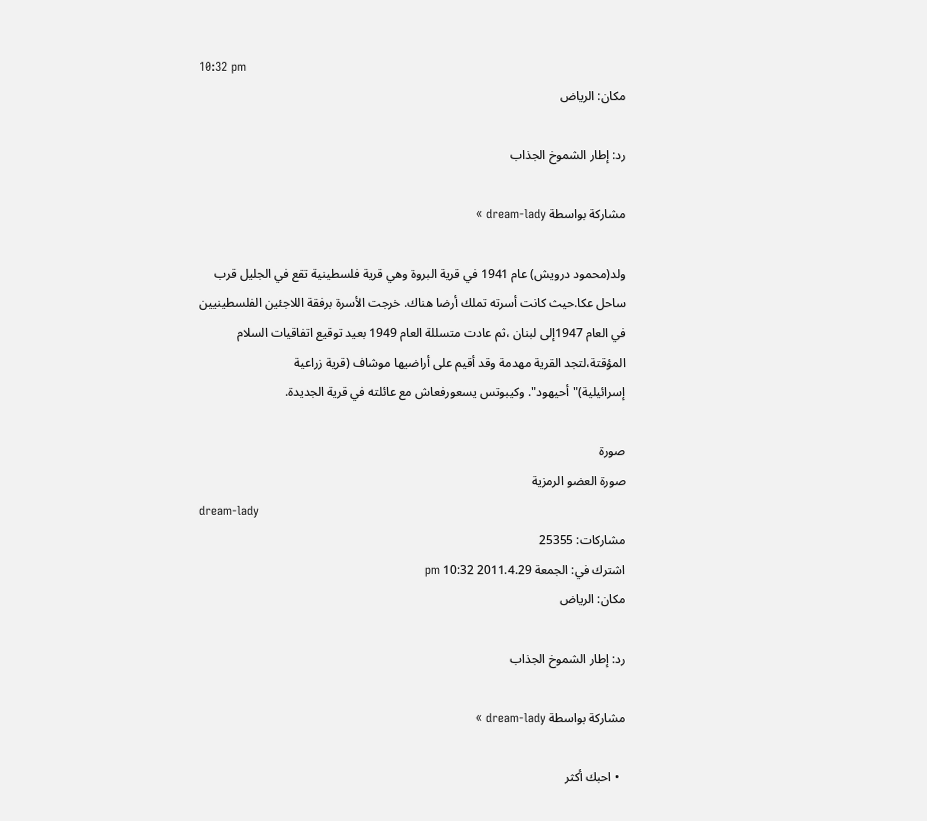10:32 pm
مكان: الرياض

رد: إطار الشموخ الجذاب

مشاركة بواسطة dream-lady »

ولد(محمود درويش) عام 1941 في قرية البروة وهي قرية فلسطينية تقع في الجليل قرب ساحل عكا.حيث كانت أسرته تملك أرضا هناك. خرجت الأسرة برفقة اللاجئين الفلسطينيين في العام 1947إلى لبنان ،ثم عادت متسللة العام 1949 بعيد توقيع اتفاقيات السلام المؤقتة،لتجد القرية مهدمة وقد أقيم على أراضيها موشاف (قرية زراعية إسرائيلية)"أحيهود". وكيبوتس يسعورفعاش مع عائلته في قرية الجديدة.

صورة
صورة العضو الرمزية
dream-lady
مشاركات: 25355
اشترك في: الجمعة 2011.4.29 10:32 pm
مكان: الرياض

رد: إطار الشموخ الجذاب

مشاركة بواسطة dream-lady »

  • احبك أكثر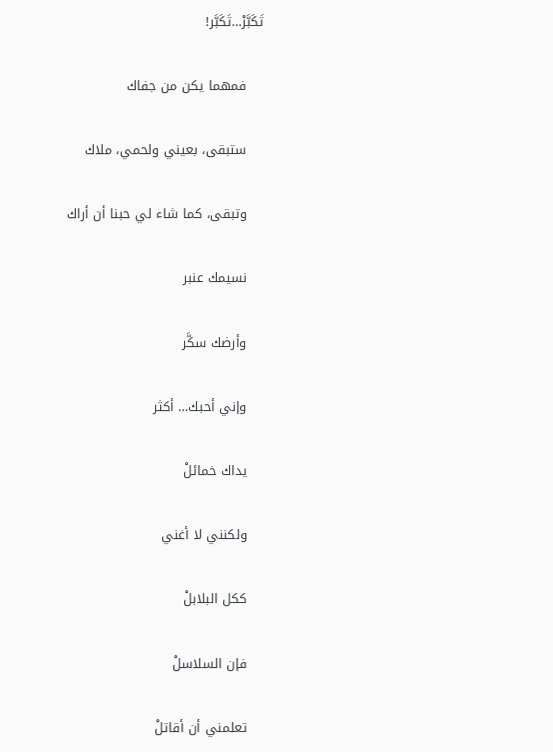تَكَبَّرْ…تَكَبَّر!

    فمهما يكن من جفاك

    ستبقى، بعيني ولحمي، ملاك

    وتبقى، كما شاء لي حبنا أن أراك

    نسيمك عنبر

    وأرضك سكَّر

    وإني أحبك… أكثر

    يداك خمائلْ

    ولكنني لا أغني

    ككل البلابلْ

    فإن السلاسلْ

    تعلمني أن أقاتلْ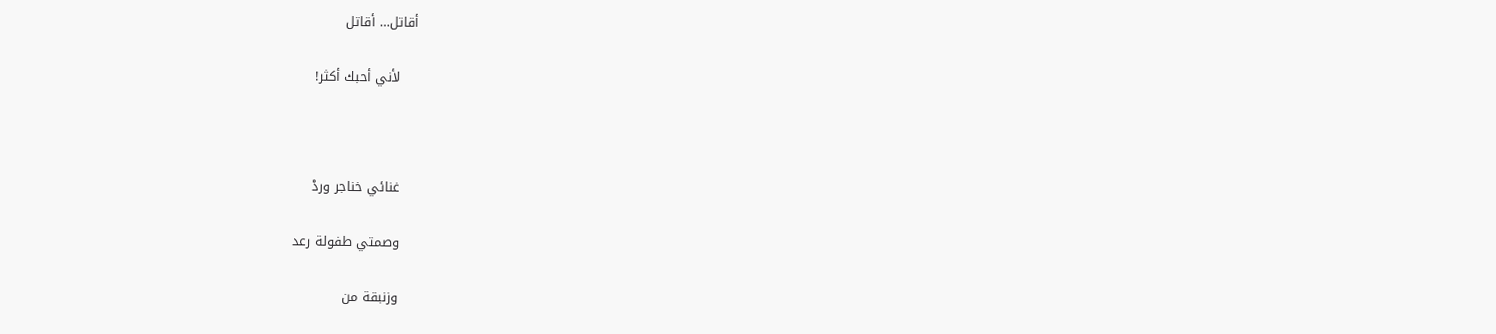أقاتل… أقاتل

    لأني أحبك أكثر!



    غنائي خناجر وردْ

    وصمتي طفولة رعد

    وزنبقة من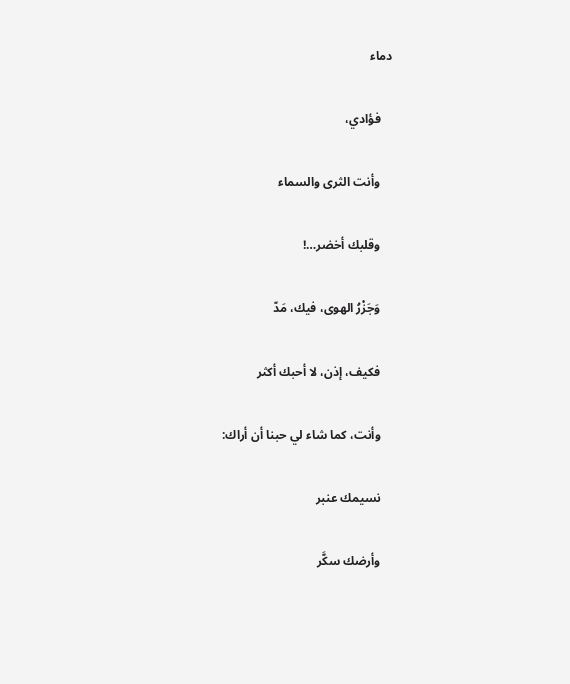دماء

    فؤادي،

    وأنت الثرى والسماء

    وقلبك أخضر…!

    وَجَزْرُ الهوى، فيك، مَدّ

    فكيف، إذن، لا أحبك أكثر

    وأنت، كما شاء لي حبنا أن أراك:

    نسيمك عنبر

    وأرضك سكَّر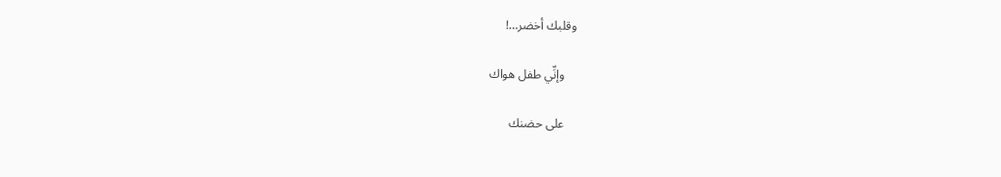وقلبك أخضر…!

    وإنِّي طفل هواك

    على حضنك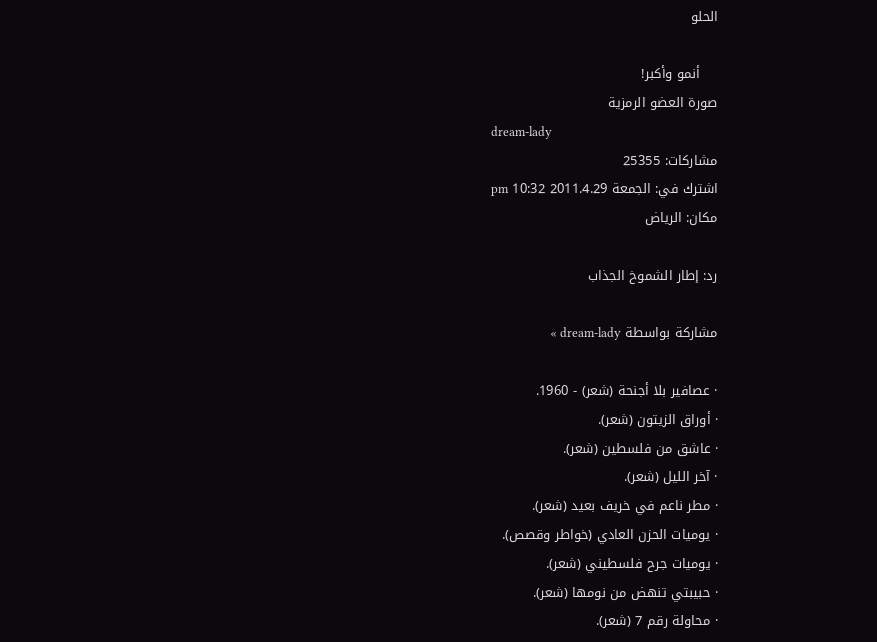الحلو

    أنمو وأكبر!
صورة العضو الرمزية
dream-lady
مشاركات: 25355
اشترك في: الجمعة 2011.4.29 10:32 pm
مكان: الرياض

رد: إطار الشموخ الجذاب

مشاركة بواسطة dream-lady »

· عصافير بلا أجنحة (شعر) - 1960.
· أوراق الزيتون (شعر).
· عاشق من فلسطين (شعر).
· آخر الليل (شعر).
· مطر ناعم في خريف بعيد (شعر).
· يوميات الحزن العادي (خواطر وقصص).
· يوميات جرح فلسطيني (شعر).
· حبيبتي تنهض من نومها (شعر).
· محاولة رقم 7 (شعر).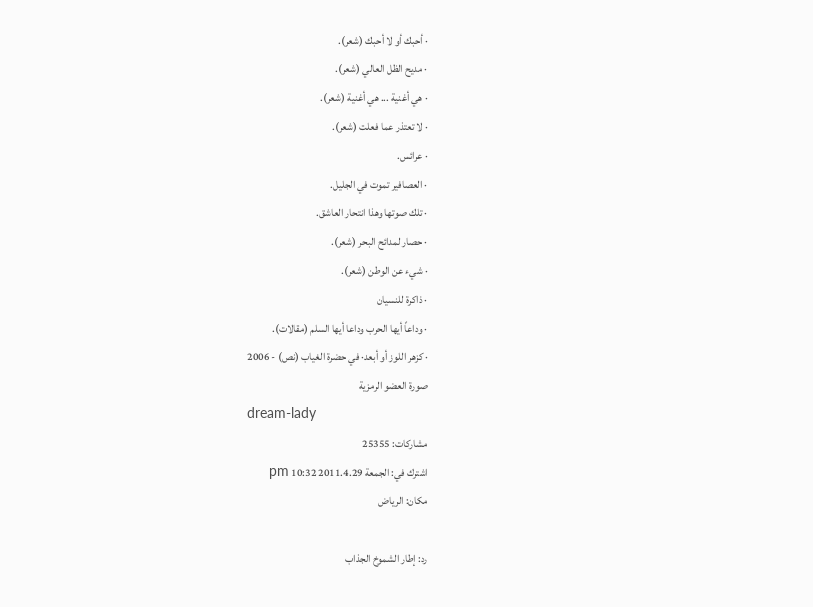· أحبك أو لا أحبك (شعر).
· مديح الظل العالي (شعر).
· هي أغنية ... هي أغنية (شعر).
· لا تعتذر عما فعلت (شعر).
· عرائس.
· العصافير تموت في الجليل.
· تلك صوتها وهذا انتحار العاشق.
· حصار لمدائح البحر (شعر).
· شيء عن الوطن (شعر).
· ذاكرة للنسيان
· وداعاً أيها الحرب وداعا أيها السلم (مقالات).
· كزهر اللوز أو أبعد· في حضرة الغياب (نص) - 2006
صورة العضو الرمزية
dream-lady
مشاركات: 25355
اشترك في: الجمعة 2011.4.29 10:32 pm
مكان: الرياض

رد: إطار الشموخ الجذاب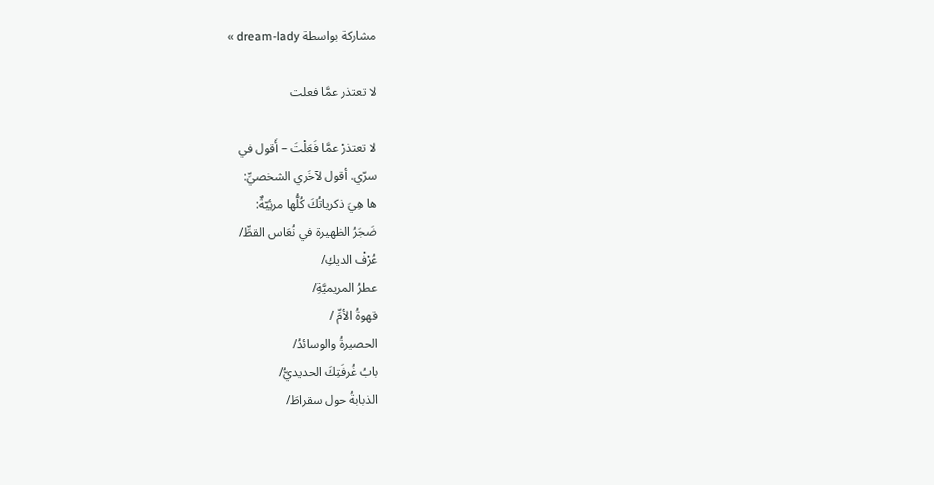مشاركة بواسطة dream-lady »

لا تعتذر عمَّا فعلت

لا تعتذرْ عمَّا فَعَلْتَ – أَقول في
سرّي. أقول لآخَري الشخصيِّ:
ها هِيَ ذكرياتُكَ كُلُّها مرئِيّةٌ:
ضَجَرُ الظهيرة في نُعَاس القطِّ/
عُرْفْ الديكِ/
عطرُ المريميَّةِ/
قهوةُ الأمِّ /
الحصيرةُ والوسائدُ/
بابُ غُرفَتِكَ الحديديُّ/
الذبابةُ حول سقراطَ/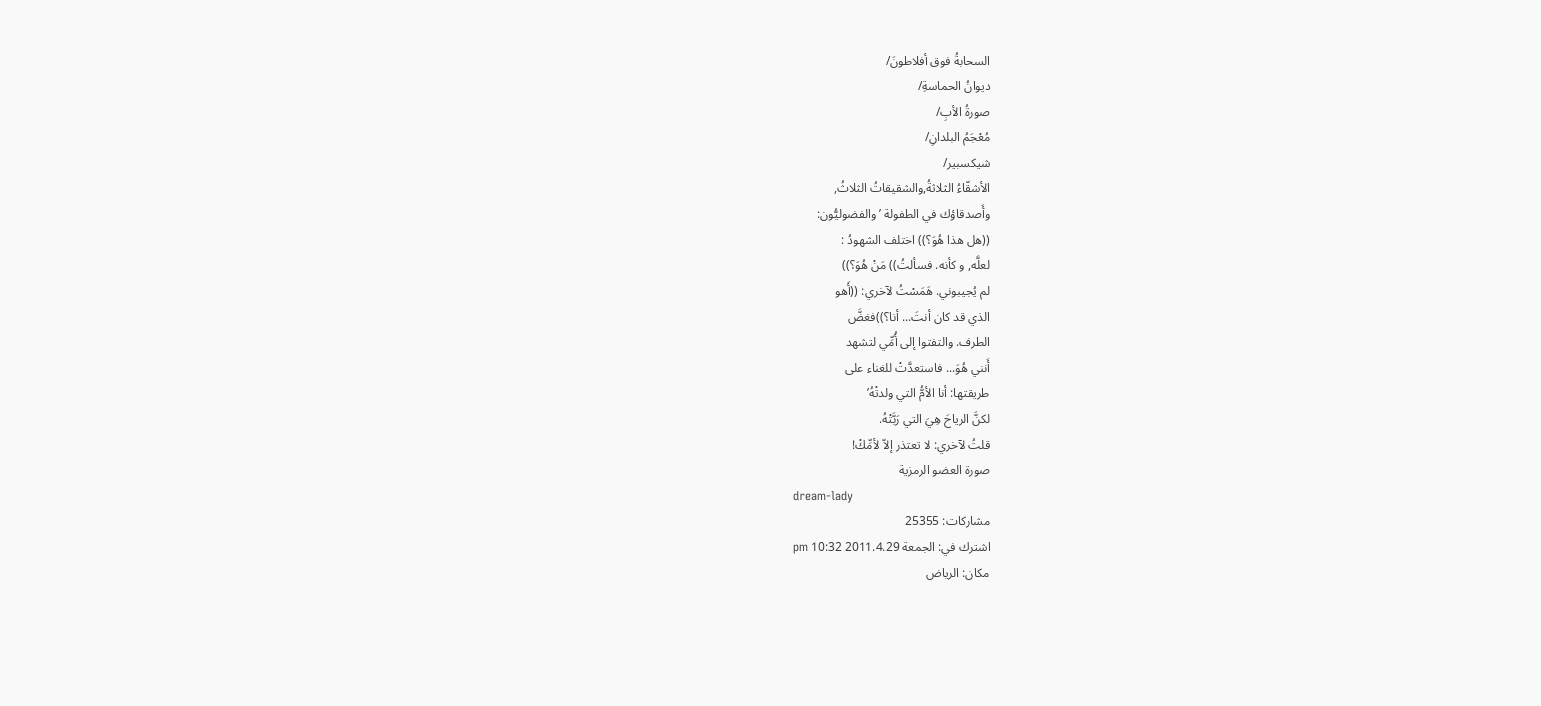السحابةُ فوق أفلاطونَ/
ديوانُ الحماسةِ/
صورةُ الأبِ/
مُعْجَمُ البلدانِ/
شيكسبير/
الأشقّاءُ الثلاثةُ,والشقيقاتُ الثلاثُ,
وأَصدقاؤك في الطفولة ’ والفضوليُّون:
((هل هذا هُوَ؟)) اختلف الشهودُ :
لعلَّه, و كأنه. فسألتُ)) مَنْ هُوَ؟))
لم يُجيبوني. هَمَسْتُ لآخري: ((أَهو
الذي قد كان أنتَ... أنا؟))فغضَّ
الطرف. والتفتوا إلى أُمِّي لتشهد
أَنني هُوَ... فاستعدَّتْ للغناء على
طريقتها: أنا الأمُّ التي ولدتْهُ’
لكنَّ الرياحَ هِيَ التي رَبَّتْهُ.
قلتُ لآخري: لا تعتذر إلاّ لأمِّكْ!
صورة العضو الرمزية
dream-lady
مشاركات: 25355
اشترك في: الجمعة 2011.4.29 10:32 pm
مكان: الرياض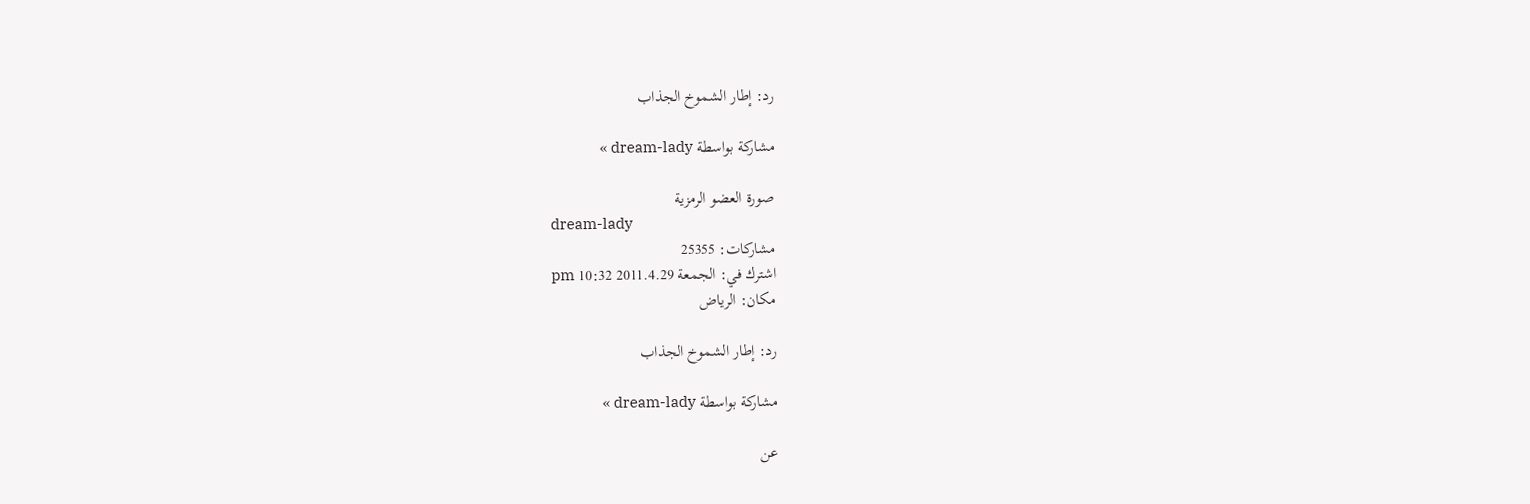رد: إطار الشموخ الجذاب

مشاركة بواسطة dream-lady »

صورة العضو الرمزية
dream-lady
مشاركات: 25355
اشترك في: الجمعة 2011.4.29 10:32 pm
مكان: الرياض

رد: إطار الشموخ الجذاب

مشاركة بواسطة dream-lady »

عن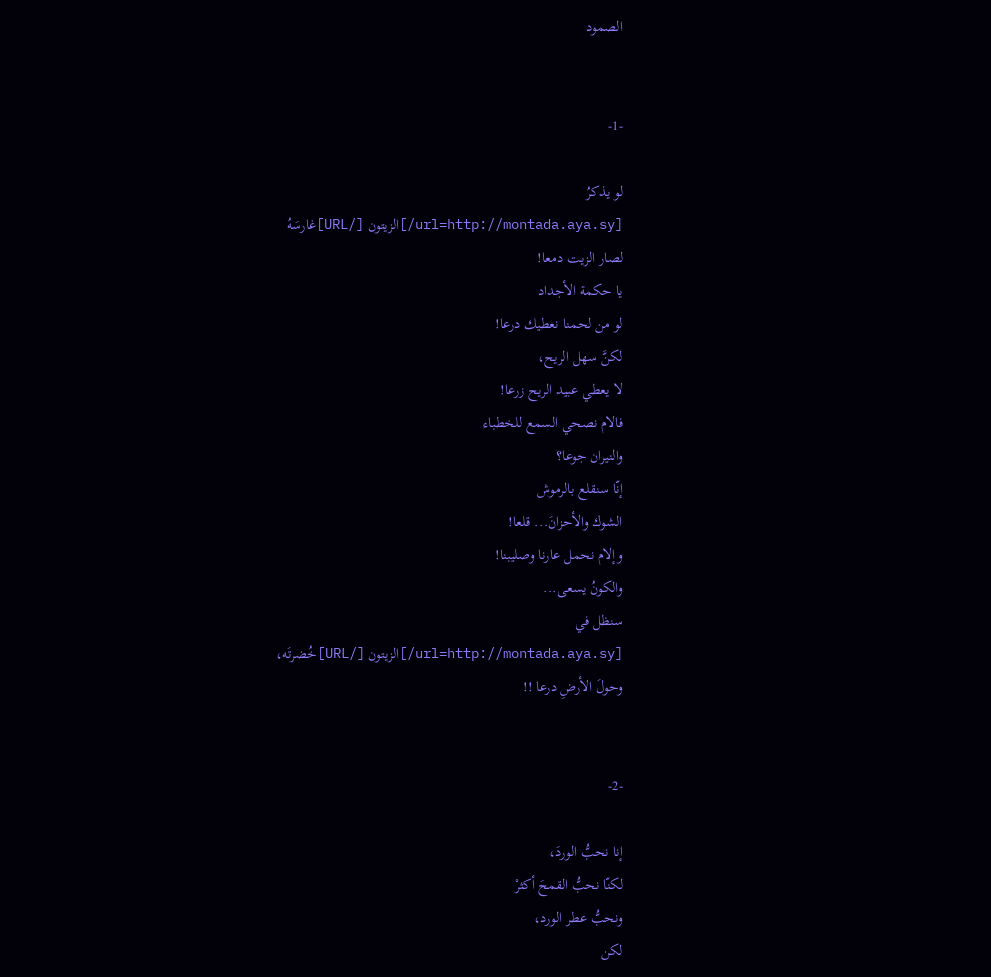الصمود


-1-

لو يذكرُ
[url=http://montada.aya.sy/]الزيتون [/URL]غارسَهُ
لصار الزيت دمعا!
يا حكمة الأجداد
لو من لحمنا نعطيك درعا!
لكنَّ سهل الريح،
لا يعطي عبيد الريح زرعا!
فالام نصحي السمع للخطباء
والنيران جوعا؟
إنّا سنقلع بالرموش
الشوك والأحزانَ... قلعا!
وإلام نحمل عارنا وصليبنا!
والكونُ يسعى...
سنظل في
[url=http://montada.aya.sy/]الزيتون [/URL]خُضرتَه،
وحولَ الأرضِ درعا !!


-2-

إنا نحبُّ الوردَ،
لكنّا نحبُّ القمحَ أكثرْ
ونحبُّ عطر الورد،
لكن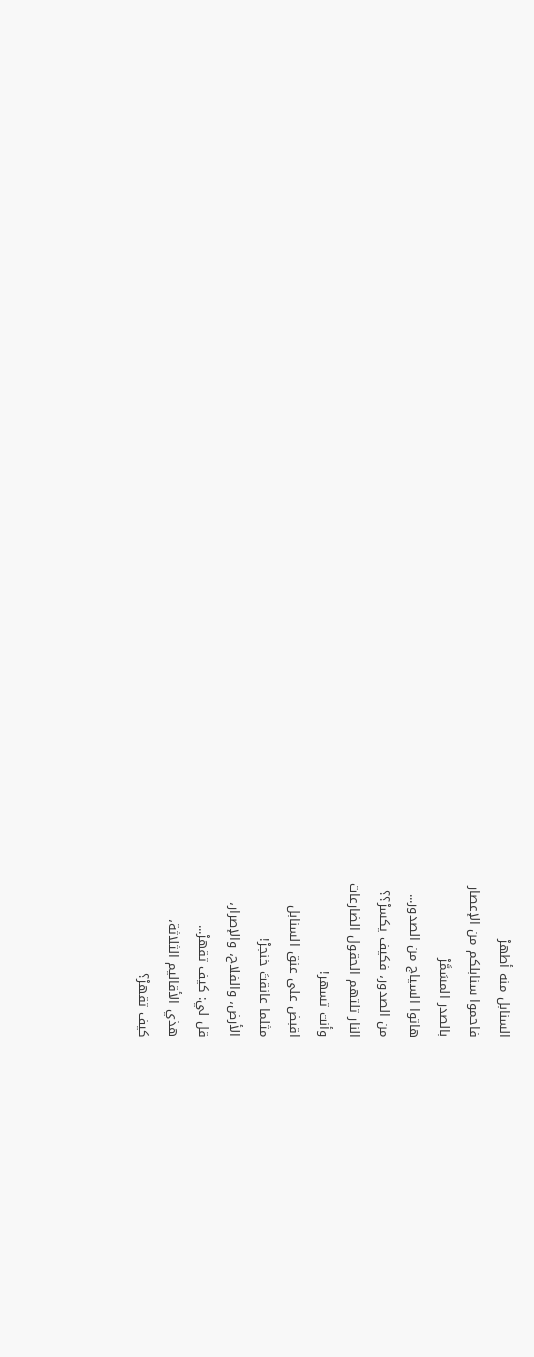السنابل منه أطهرْ
فاحموا سنابلكم من الإعصار
بالصدر المسَمَّرْ
هاتوا السياج من الصدور...
من الصدور، فكيف يكسرْ؟؟
النار تلتهم الحقول الضارعات
وأنت تسهر!
اقبض على عنق السنابل
مثلما عانقتَ خنجرْ!
الأرض، والفلاح، والإصرار،
قل لي: كيف تقهرْ...
هذي الأقاليم الثلاثة،
كيف تقهرْ؟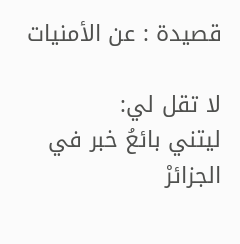قصيدة : عن الأمنيات

لا تقل لي:
ليتني بائعُ خبر في الجزائرْ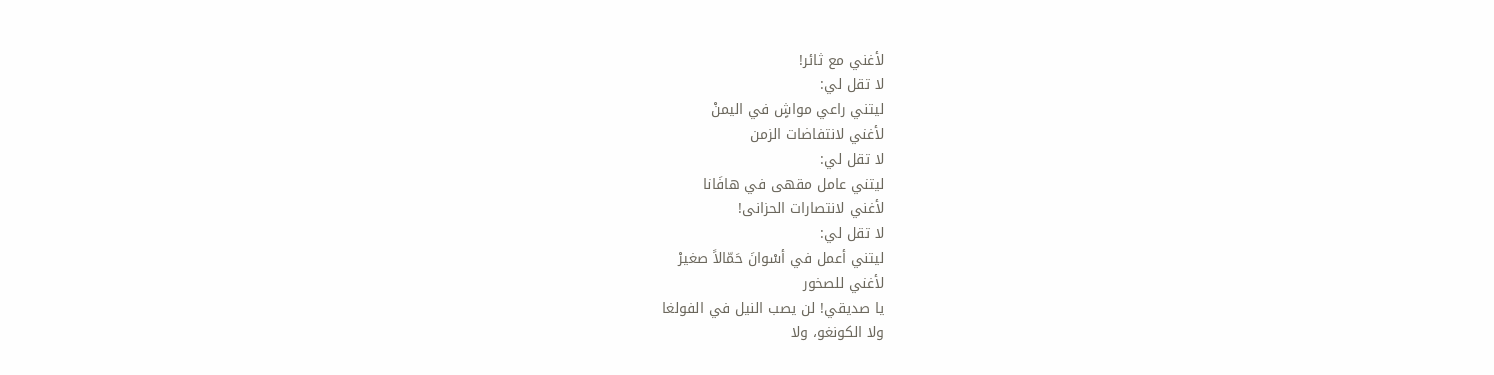لأغني مع ثائر!
لا تقل لي:
ليتني راعي مواشٍ في اليمنْ
لأغني لانتفاضات الزمن
لا تقل لي:
ليتني عامل مقهى في هافَانا
لأغني لانتصارات الحزانى!
لا تقل لي:
ليتني أعمل في أسْوانَ حَمّالاً صغيرْ
لأغني للصخور
يا صديقي! لن يصب النيل في الفولغا
ولا الكونغو، ولا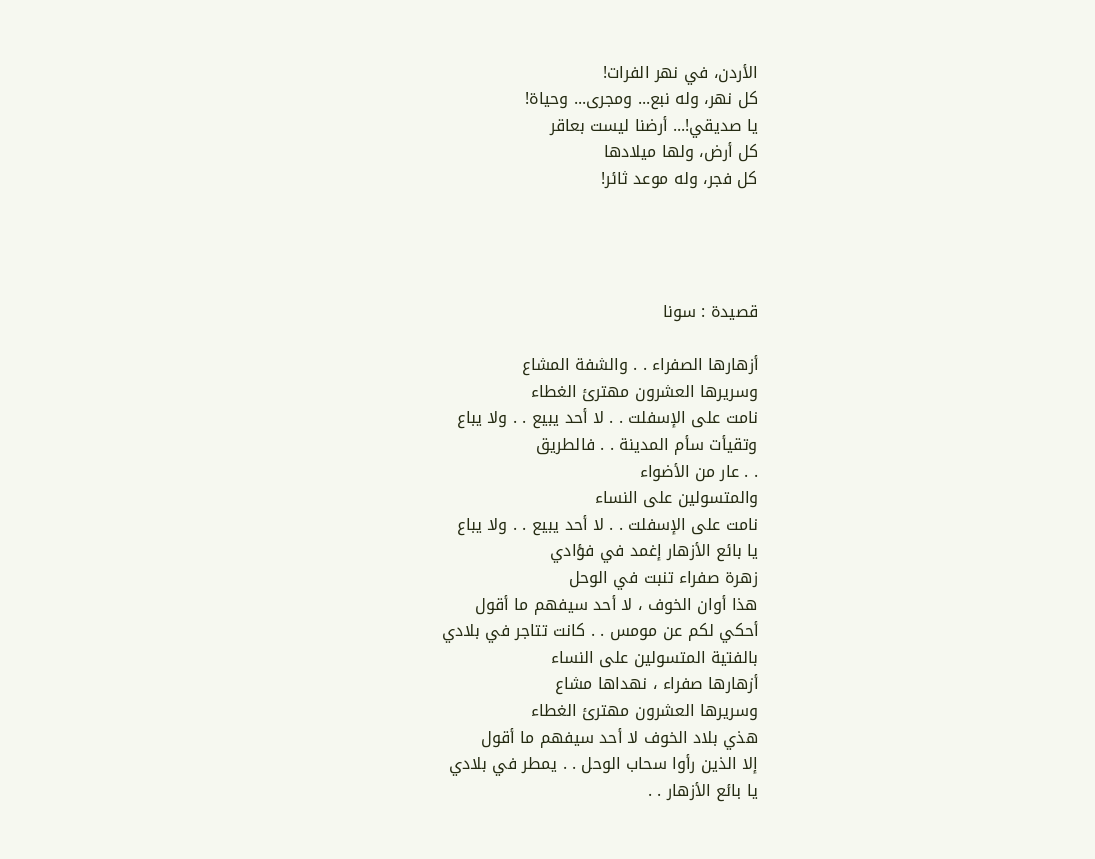الأردن، في نهر الفرات!
كل نهر، وله نبع... ومجرى... وحياة!
يا صديقي!... أرضنا ليست بعاقر
كل أرض، ولها ميلادها
كل فجر، وله موعد ثائر!




قصيدة : سونا

أزهارها الصفراء . . والشفة المشاع
وسريرها العشرون مهترئ الغطاء
نامت على الإسفلت . . لا أحد يبيع . . ولا يباع
وتقيأت سأم المدينة . . فالطريق
. . عار من الأضواء
والمتسولين على النساء
نامت على الإسفلت . . لا أحد يبيع . . ولا يباع
يا بائع الأزهار إغمد في فؤادي
زهرة صفراء تنبت في الوحل
هذا أوان الخوف ، لا أحد سيفهم ما أقول
أحكي لكم عن مومس . . كانت تتاجر في بلادي
بالفتية المتسولين على النساء
أزهارها صفراء ، نهداها مشاع
وسريرها العشرون مهترئ الغطاء
هذي بلاد الخوف لا أحد سيفهم ما أقول
إلا الذين رأوا سحاب الوحل . . يمطر في بلادي
يا بائع الأزهار . .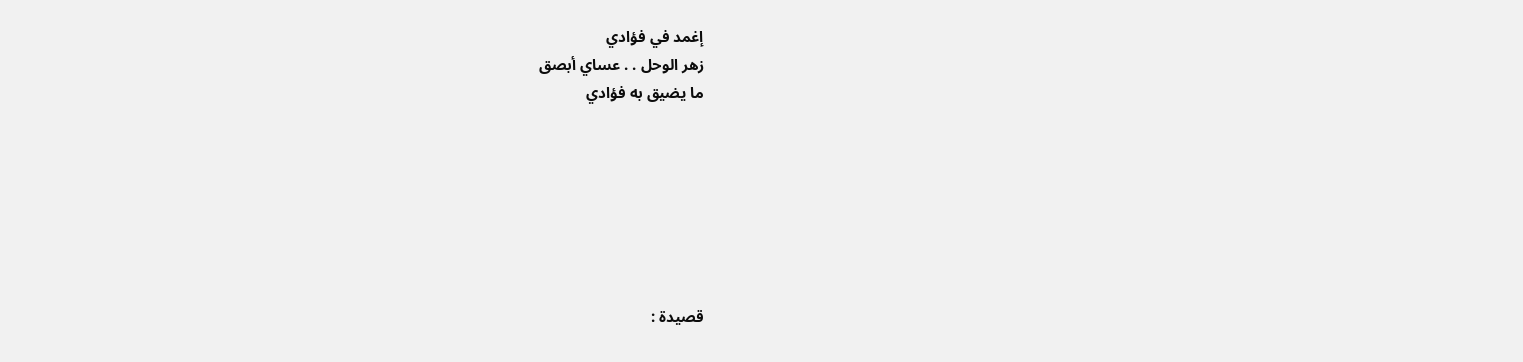إغمد في فؤادي
زهر الوحل . . عساي أبصق
ما يضيق به فؤادي







قصيدة :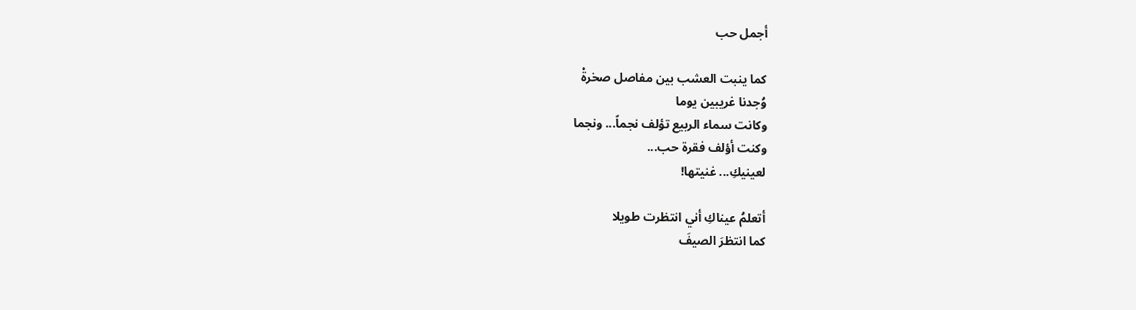أجمل حب

كما ينبت العشب بين مفاصل صخرةْ
وُجدنا غريبين يوما
وكانت سماء الربيع تؤلف نجماً... ونجما
وكنت أؤلف فقرة حب...
لعينيكِ... غنيتها!

أتعلمُ عيناكِ أني انتظرت طويلا
كما انتظرَ الصيفَ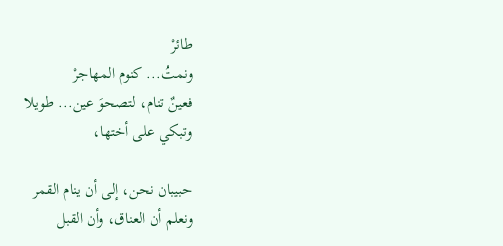طائرْ
ونمتُ... كنوم المهاجرْ
فعينٌ تنام، لتصحوَ عين... طويلا
وتبكي على أختها،

حبيبان نحن، إلى أن ينام القمر
ونعلم أن العناق، وأن القبل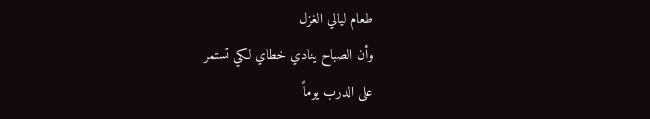طعام ليالي الغزل
وأن الصباح ينادي خطاي لكي تستمر
على الدرب يوماً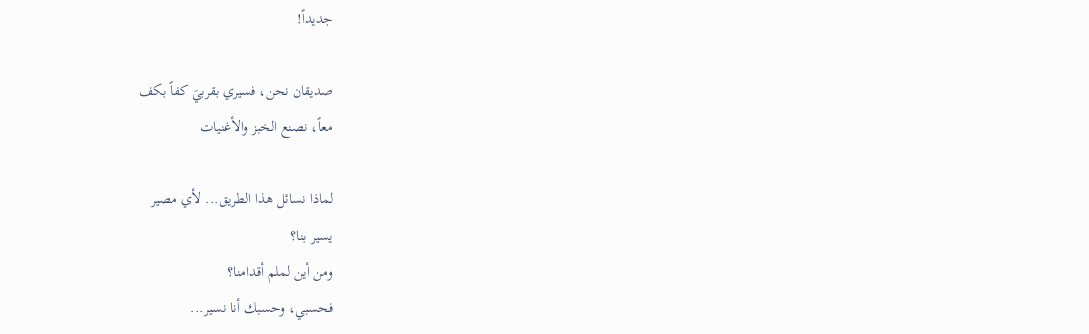جديداً!

صديقان نحن، فسيري بقربيَ كفاً بكف
معاً، نصنع الخبز والأغنيات

لماذا نسائل هذا الطريق... لأي مصير
يسير بنا؟
ومن أين لملم أقدامنا؟
فحسبي، وحسبك أنا نسير...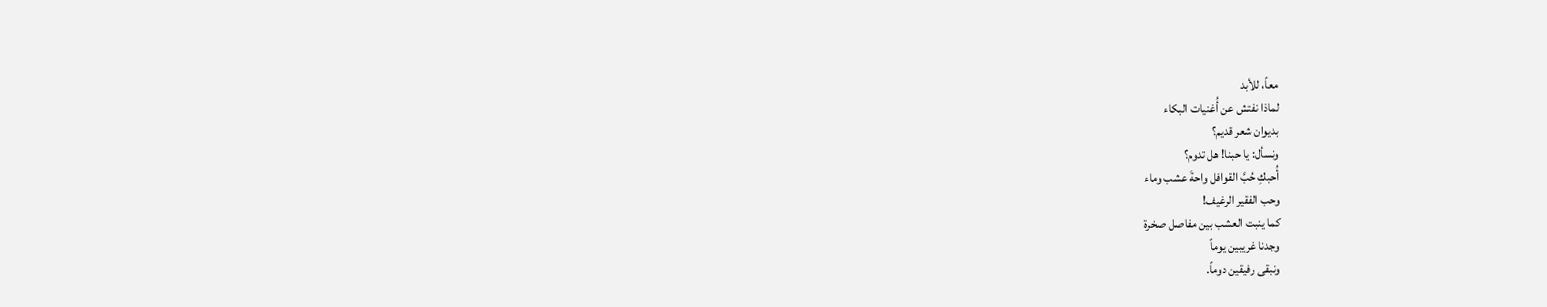معاً، للأبد
لماذا نفتش عن أُغنيات البكاء
بديوان شعر قديم؟
ونسأل: يا حبنا! هل تدوم؟
أُحبكِ حُبَّ القوافل واحةَ عشب وماء
وحب الفقير الرغيف!
كما ينبت العشب بين مفاصل صخرة
وجدنا غريبين يوماً
ونبقى رفيقين دوماً.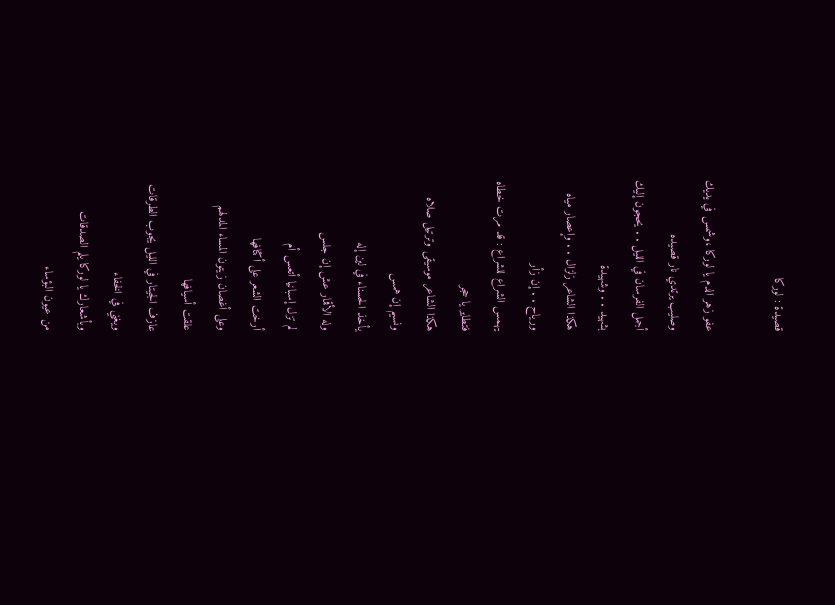قصيدة : لوركا

عفو زهر الدم يا لوركا ،وشمس في يديك
وصليب يرتدي نار قصيده
أجمل الفرسان في الليل . . يحجون إليك
بشهيد . . وشهيدة
هكذا الشاعر زلزال . . وإعصار مياه
ورياح . . إن زأر
يهمس الشراع للشراع : قد مرت خطاه
فتطاير يا حجر
هكذا الشاعر موسيقى وترتيل صلاه
ونسيم إن همس
يأخذ الحسناء في لين إله
وله الأقمار عش إن جلس
لم تزل إسبانيا أتعس أم
أرخت الشعر على أكتافها
وعلى أغصان زيتون المساء المدلهم
علقت أسيافها
عازف الجيتار في الليل يجوب الطرقات
ويغني في الخفاء
وبأشعارك يا لوركا يلم الصدقات
من عيون البؤساء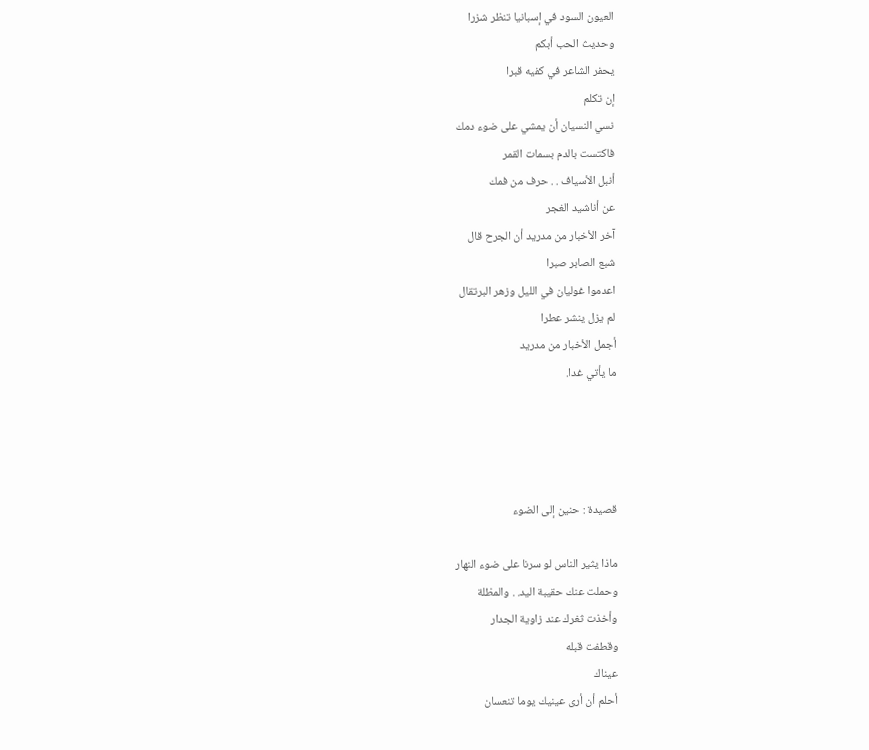العيون السود في إسبانيا تنظر شزرا
وحديث الحب أبكم
يحفر الشاعر في كفيه قبرا
إن تكلم
نسي النسيان أن يمشي على ضوء دمك
فاكتست بالدم بسمات القمر
أنبل الأسياف . . حرف من فمك
عن أناشيد الغجر
آخر الأخبار من مدريد أن الجرح قال
شبع الصابر صبرا
اعدموا غوليان في الليل وزهر البرتقال
لم يزل ينشر عطرا
أجمل الأخبار من مدريد
ما يأتي غدا.




قصيدة : حنين إلى الضوء

ماذا يثير الناس لو سرنا على ضوء النهار
وحملت عنك حقيبة اليد. . والمظلة
وأخذت ثغرك عند زاوية الجدار
وقطفت قبله
عيناك
أحلم أن أرى عينيك يوما تنعسان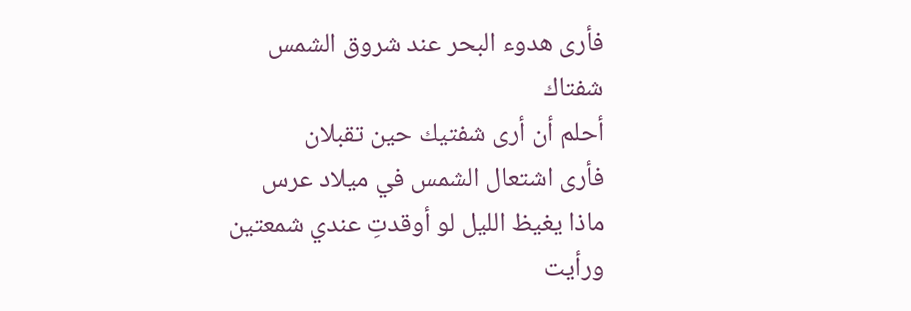فأرى هدوء البحر عند شروق الشمس
شفتاك
أحلم أن أرى شفتيك حين تقبلان
فأرى اشتعال الشمس في ميلاد عرس
ماذا يغيظ الليل لو أوقدتِ عندي شمعتين
ورأيت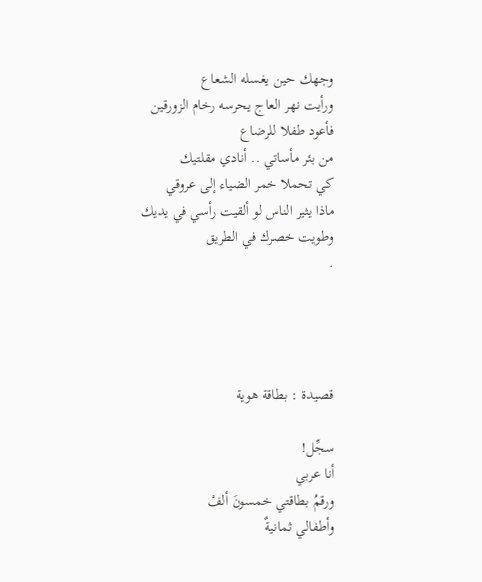وجهك حين يغسله الشعاع
ورأيت نهر العاج يحرسه رخام الزورقين
فأعود طفلا للرضاع
من بئر مأساتي .. أنادي مقلتيك
كي تحملا خمر الضياء إلى عروقي
ماذا يثير الناس لو ألقيت رأسي في يديك
وطويت خصرك في الطريق
.




قصيدة : بطاقة هوية

سجِّل!
أنا عربي
ورقمُ بطاقتي خمسونَ ألفْ
وأطفالي ثمانيةٌ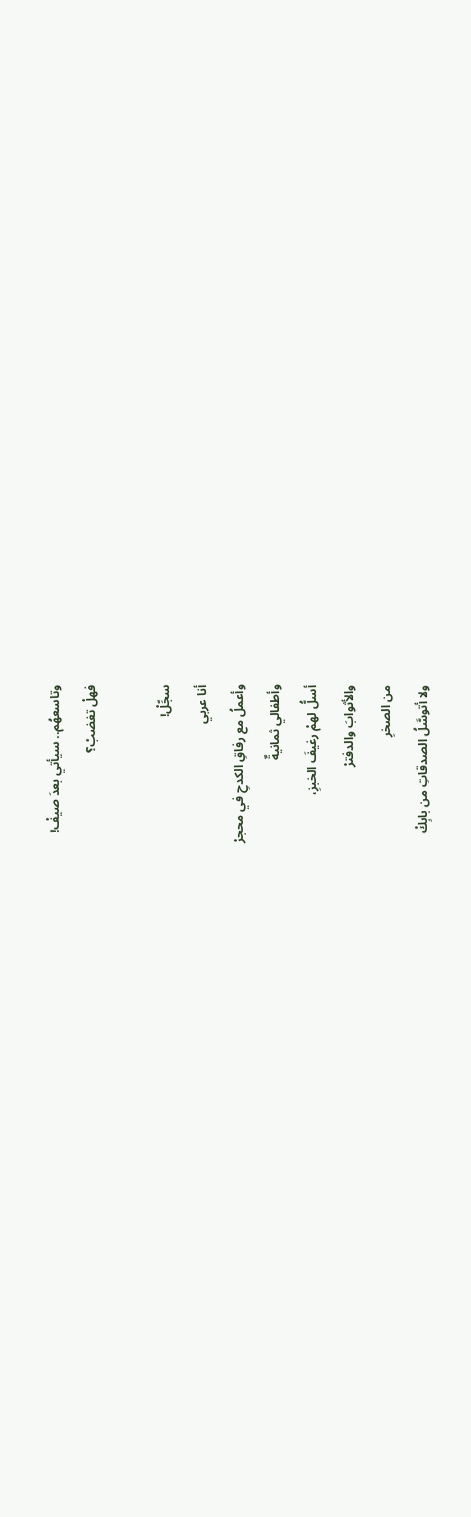وتاسعهُم.. سيأتي بعدَ صيفْ!
فهلْ تغضبْ؟

سجِّلْ!
أنا عربي
وأعملُ مع رفاقِ الكدحِ في محجرْ
وأطفالي ثمانيةٌ
أسلُّ لهمْ رغيفَ الخبزِ،
والأثوابَ والدفترْ
من الصخرِ
ولا أتوسَّلُ الصدقاتِ من بابِكْ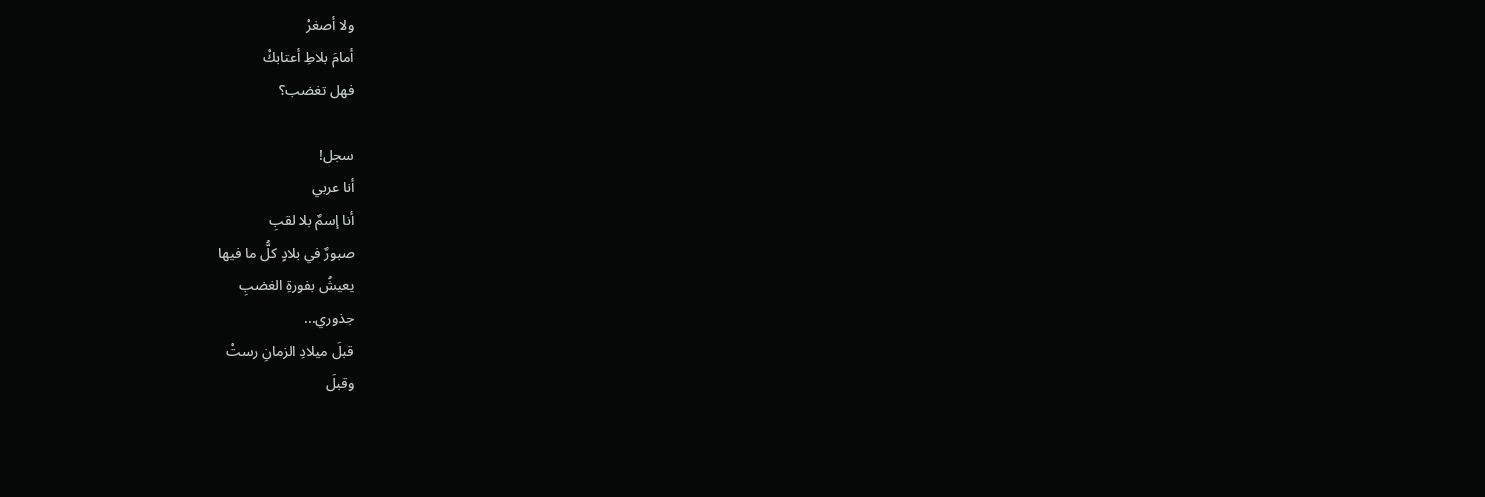ولا أصغرْ
أمامَ بلاطِ أعتابكْ
فهل تغضب؟

سجل!
أنا عربي
أنا إسمٌ بلا لقبِ
صبورٌ في بلادٍ كلُّ ما فيها
يعيشُ بفورةِ الغضبِ
جذوري...
قبلَ ميلادِ الزمانِ رستْ
وقبلَ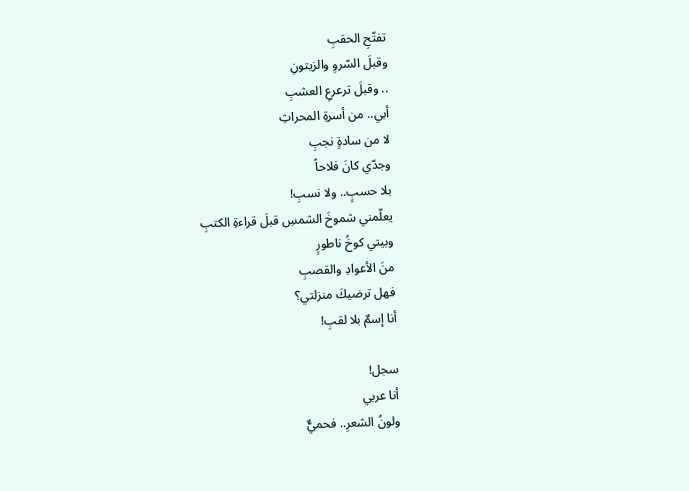تفتّحِ الحقبِ
وقبلَ السّروِ والزيتونِ
.. وقبلَ ترعرعِ العشبِ
أبي.. من أسرةِ المحراثِ
لا من سادةٍ نجبِ
وجدّي كانَ فلاحاً
بلا حسبٍ.. ولا نسبِ!
يعلّمني شموخَ الشمسِ قبلَ قراءةِ الكتبِ
وبيتي كوخُ ناطورٍ
منَ الأعوادِ والقصبِ
فهل ترضيكَ منزلتي؟
أنا إسمٌ بلا لقبِ!

سجل!
أنا عربي
ولونُ الشعرِ.. فحميٌّ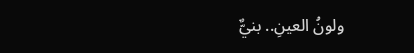ولونُ العينِ.. بنيٌّ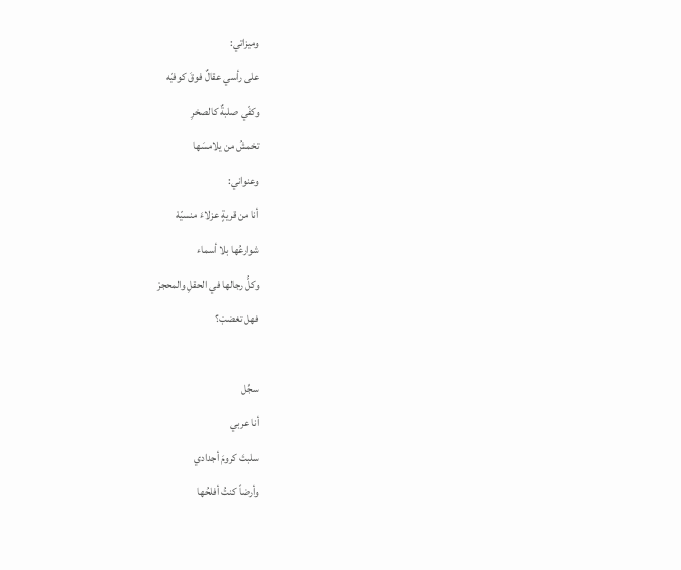وميزاتي:
على رأسي عقالٌ فوقَ كوفيّه
وكفّي صلبةٌ كالصخرِ
تخمشُ من يلامسَها
وعنواني:
أنا من قريةٍ عزلاءَ منسيّهْ
شوارعُها بلا أسماء
وكلُّ رجالها في الحقلِ والمحجرْ
فهل تغضبْ؟

سجِّل
أنا عربي
سلبتَ كرومَ أجدادي
وأرضاً كنتُ أفلحُها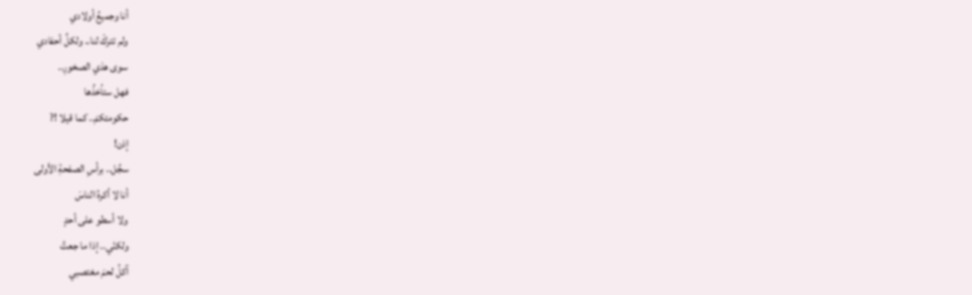أنا وجميعُ أولادي
ولم تتركْ لنا.. ولكلِّ أحفادي
سوى هذي الصخورِ..
فهل ستأخذُها
حكومتكمْ.. كما قيلا !?
إذن!
سجِّل.. برأسِ الصفحةِ الأولى
أنا لا أكرهُ الناسَ
ولا أسطو على أحدٍ
ولكنّي.. إذا ما جعتُ
آكلُ لحمَ مغتصبي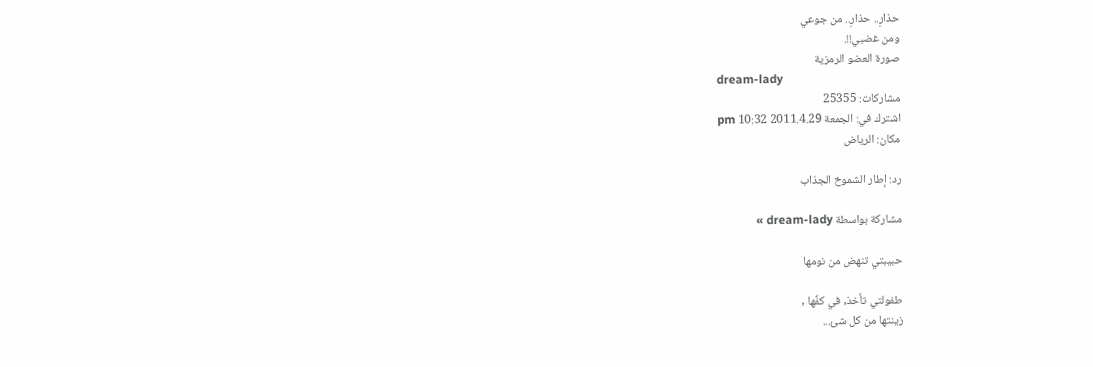حذارِ.. حذارِ.. من جوعي
ومن غضبي!!.
صورة العضو الرمزية
dream-lady
مشاركات: 25355
اشترك في: الجمعة 2011.4.29 10:32 pm
مكان: الرياض

رد: إطار الشموخ الجذاب

مشاركة بواسطة dream-lady »

حبيبتي تنهض من نومها

طفولتي تأخذ, في كفِّها ,
زينتها من كل شئ...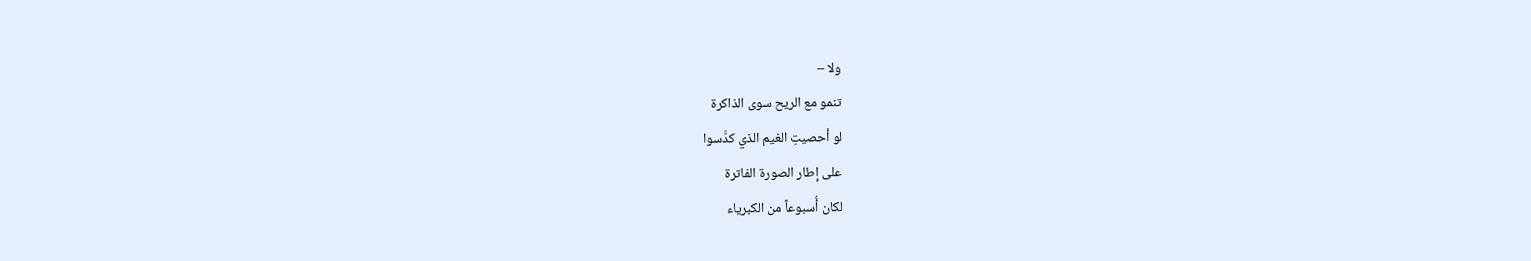ولا –
تنمو مع الريح سوى الذاكرة
لو أحصيتِ الغيم الذي كدَّسوا
على إطار الصورة الفاترة
لكان أُسبوعاً من الكبرياء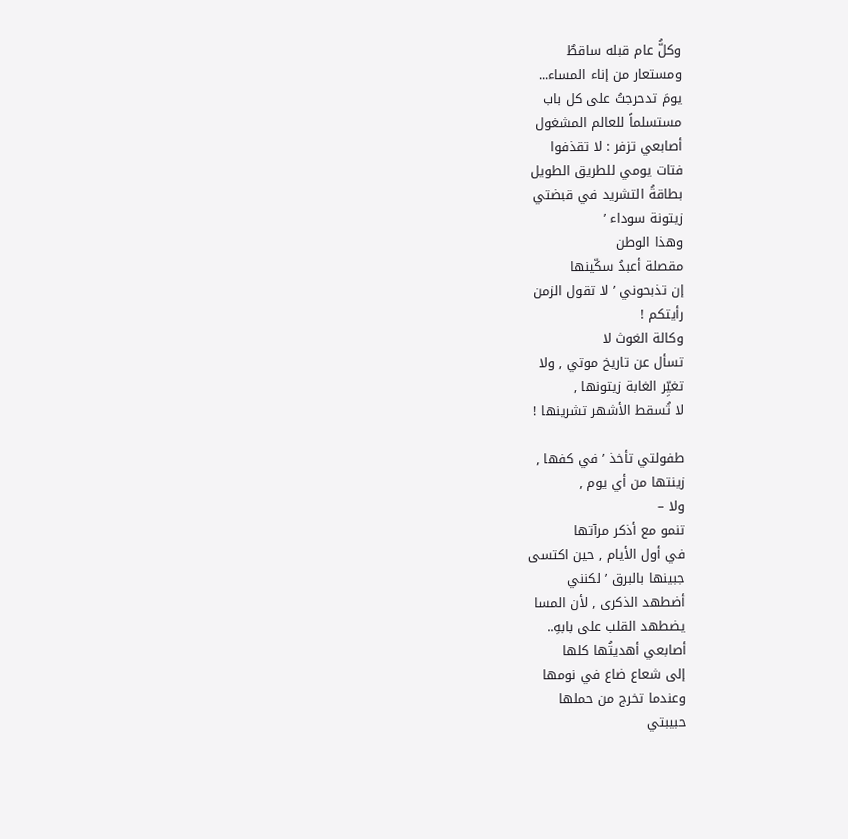وكلُّ عام قبله ساقطٌ
ومستعار من إناء المساء...
يومَ تدحرجتُ على كل باب
مستسلماً للعالم المشغول
أصابعي تزفر : لا تقذفوا
فتات يومي للطريق الطويل
بطاقةُ التشريد في قبضتي
زيتونة سوداء ’
وهذا الوطن
مقصلة أعبدُ سكّينها
إن تذبحوني ’ لا تقول الزمن
رأيتكم !
وكالة الغوث لا
تسأل عن تاريخ موتي , ولا
تغيِّر الغابة زيتونها ,
لا تُسقط الأشهر تشرينها !

طفولتي تأخذ ’ في كفها ,
زينتها من أي يوم ,
ولا –
تنمو مع أذكر مرآتها
في أول الأيام , حين اكتسى
جبينها بالبرق ’ لكنني
أضطهد الذكرى , لأن المسا
يضطهد القلب على بابهِ..
أصابعي أهديتُها كلها
إلى شعاع ضاع في نومها
وعندما تخرج من حملها
حبيبتي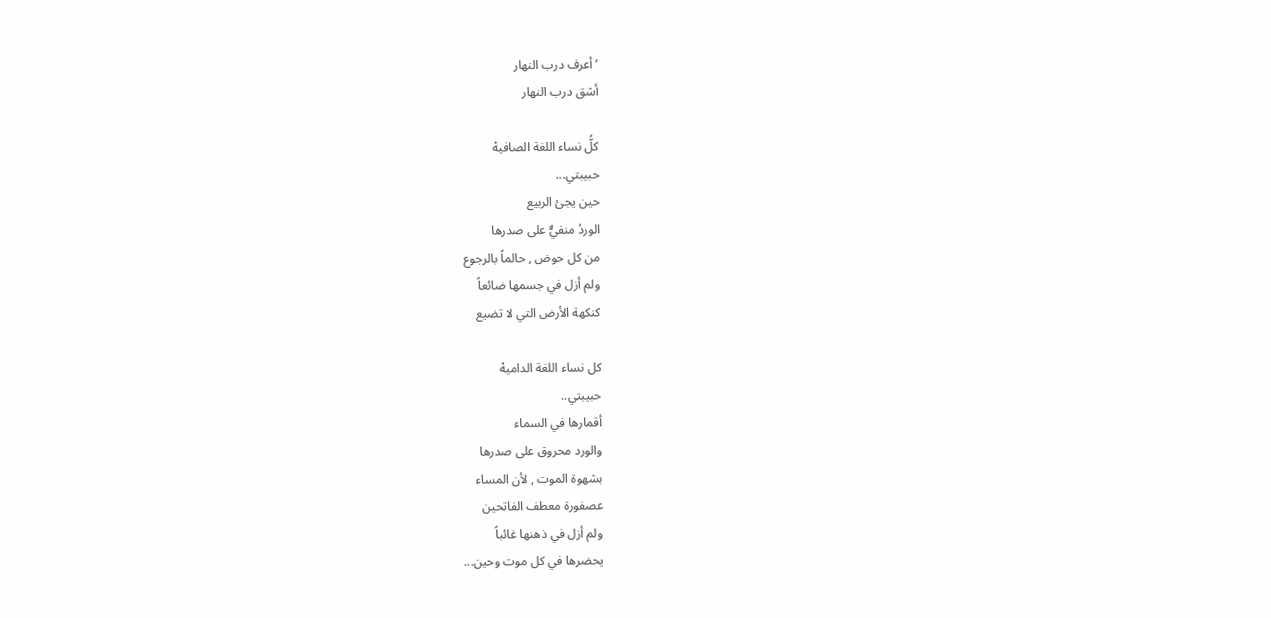’ أعرف درب النهار
أشق درب النهار

كلُّ نساء اللغة الصافيهْ
حبيبتي...
حين يجئ الربيع
الوردُ منفيٌّ على صدرها
من كل حوض , حالماً بالرجوع
ولم أزل في جسمها ضائعاً
كنكهة الأرض التي لا تضيع

كل نساء اللغة الداميهْ
حبيبتي..
أقمارها في السماء
والورد محروق على صدرها
بشهوة الموت , لأن المساء
عصفورة معطف الفاتحين
ولم أزل في ذهنها غائباً
يحضرها في كل موت وحين...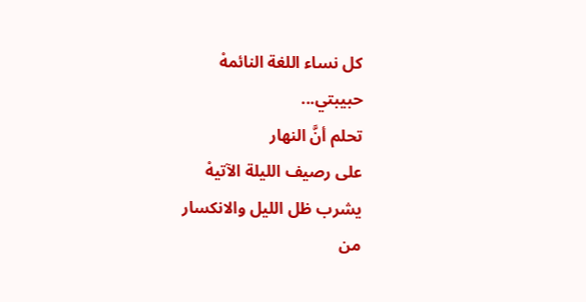كل نساء اللغة النائمهْ
حبيبتي...
تحلم أنَّ النهار
على رصيف الليلة الآتيهْ
يشرب ظل الليل والانكسار
من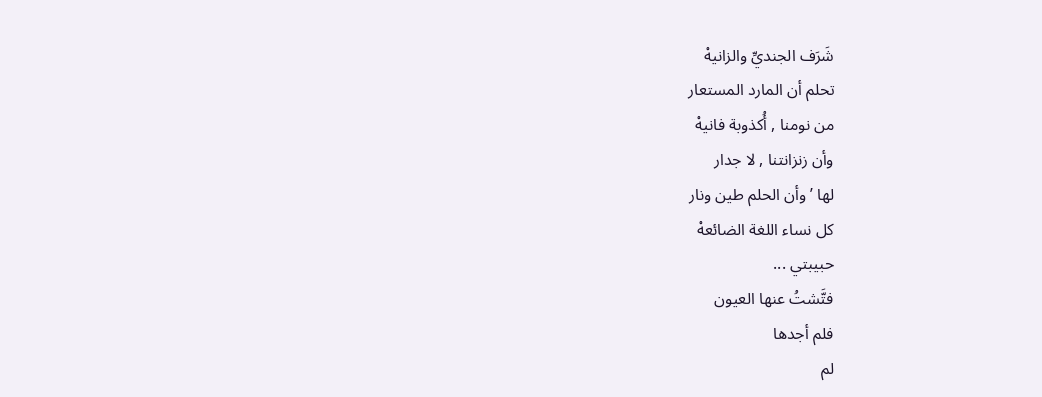شَرَف الجنديِّ والزانيهْ
تحلم أن المارد المستعار
من نومنا , أُكذوبة فانيهْ
وأن زنزانتنا , لا جدار
لها ’ وأن الحلم طين ونار
كل نساء اللغة الضائعهْ
حبيبتي ...
فتَّشتُ عنها العيون
فلم أجدها
لم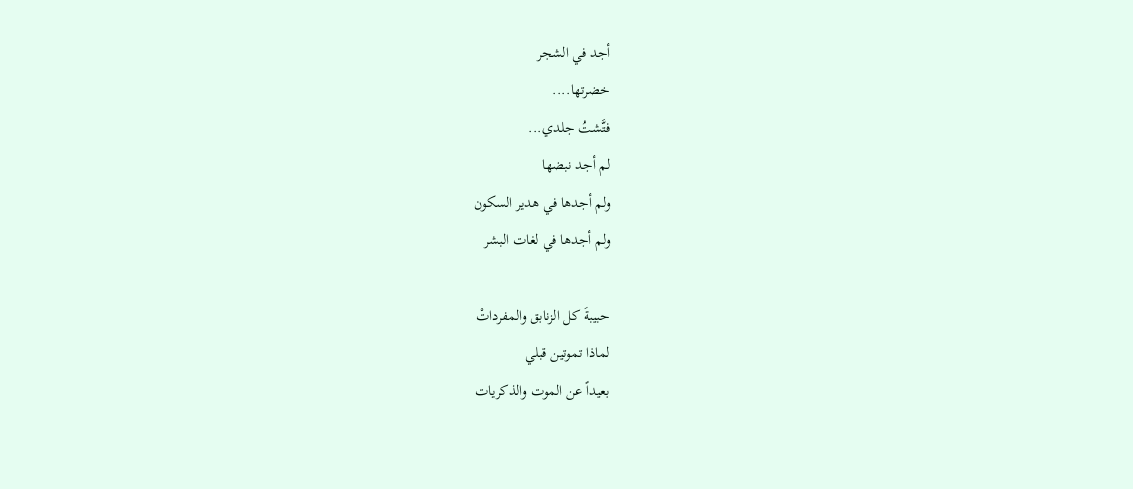أجد في الشجر
خضرتها....
فتَّشتُ جلدي...
لم أجد نبضها
ولم أجدها في هدير السكون
ولم أجدها في لغات البشر

حبيبةَ كل الزنابق والمفرداتْ
لماذا تموتين قبلي
بعيداً عن الموت والذكريات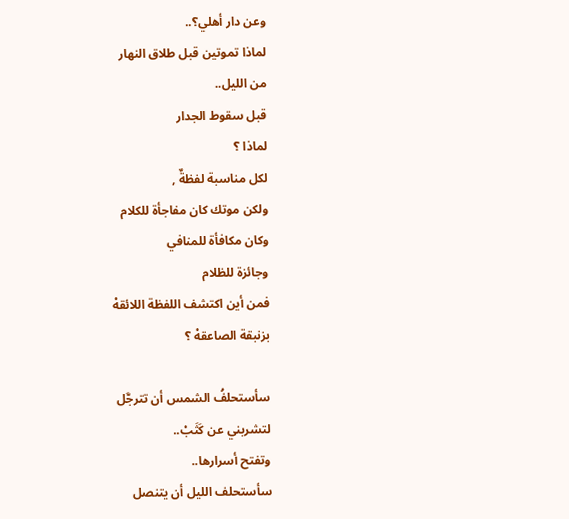وعن دار أهلي؟..
لماذا تموتين قبل طلاق النهار
من الليل..
قبل سقوط الجدار
لماذا ؟
لكل مناسبة لفظةٌ ,
ولكن موتك كان مفاجأة للكلام
وكان مكافأة للمنافي
وجائزة للظلام
فمن أين اكتشف اللفظة اللائقهْ
بزنبقة الصاعقهْ ؟

سأستحلفُ الشمس أن تترجَّل
لتشربني عن كَثَبْ..
وتفتح أسرارها..
سأستحلف الليل أن يتنصل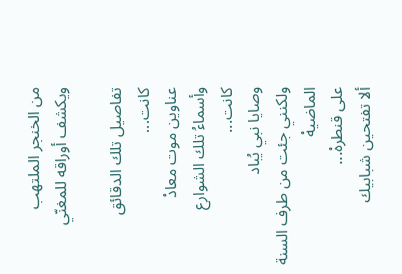من الخنجر الملتهب
ويكشف أوراقه للمغنّي

تفاصيل تلك الدقائق
كانت...
عناوين موت معادْ
وأسماءُ تلك الشوارع
كانت...
وصايا نبي يُباد
ولكنني جئت من طرف السنة الماضيهْ
على قنطرهْ...
ألا تفتحين شبابيك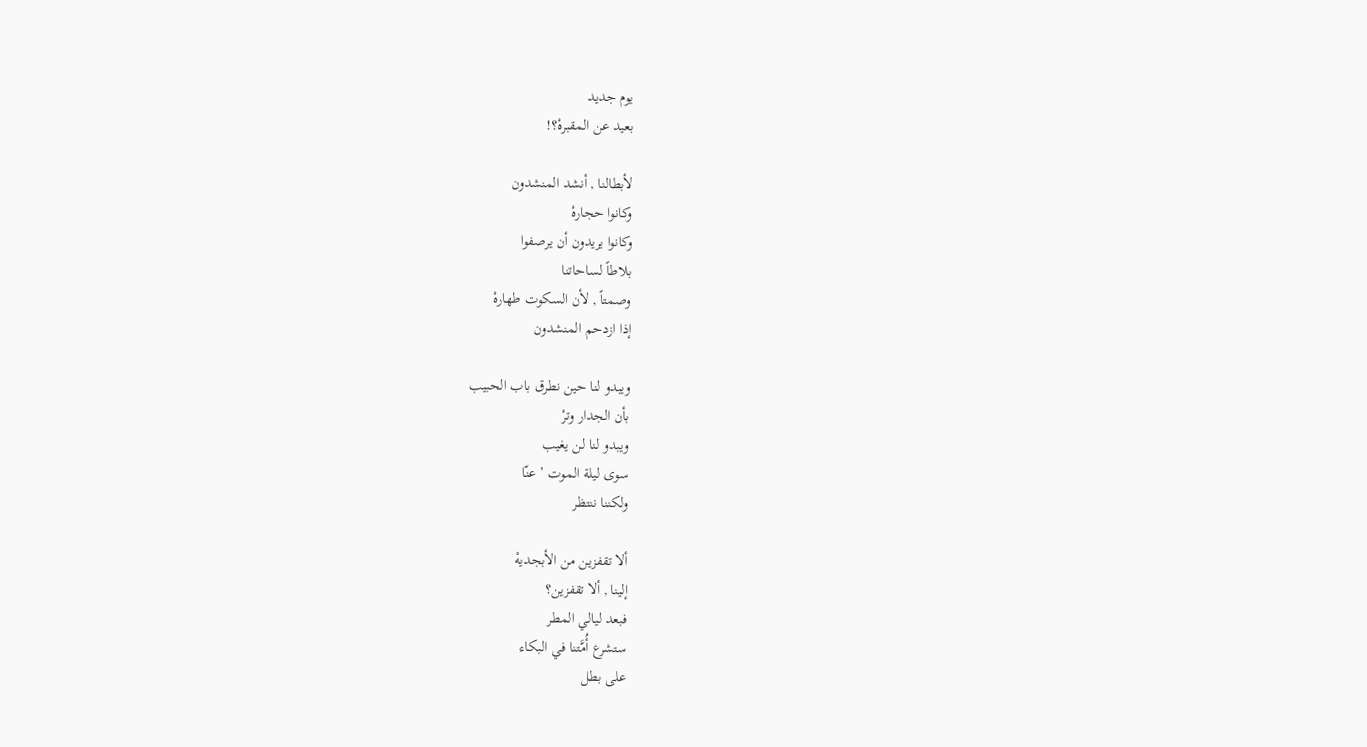يوم جديد
بعيد عن المقبرهْ؟!

لأبطالنا , أنشد المنشدون
وكانوا حجارهْ
وكانوا يريدون أن يرصفوا
بلاطاً لساحاتنا
وصمتاً , لأن السكوت طهارهْ
إذا ازدحم المنشدون

ويبدو لنا حين نطرق باب الحبيب
بأن الجدار وترْ
ويبدو لنا لن يغيب
سوى ليلة الموت ’ عنّا
ولكننا ننتظر

ألا تقفزين من الأبجديهْ
إلينا , ألا تقفزين؟
فبعد ليالي المطر
ستشرع أُمَّتنا في البكاء
على بطل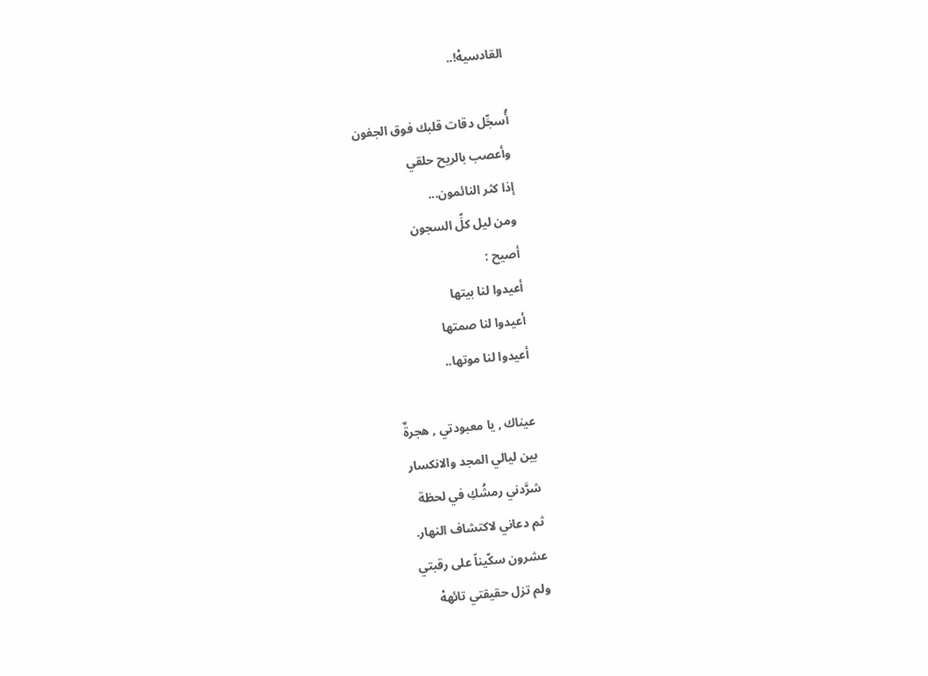القادسيهْ!..

أُسجِّل دقات قلبك فوق الجفون
وأعصب بالريح حلقي
إذا كثر النائمون...
ومن ليل كلِّ السجون
أصيح :
أعيدوا لنا بيتها
أعيدوا لنا صمتها
أعيدوا لنا موتها..

عيناك , يا معبودتي , هجرةٌ
بين ليالي المجد والانكسار
شرَّدني رمشُكِ في لحظة
ثم دعاني لاكتشاف النهار.
عشرون سكّيناً على رقبتي
ولم تزل حقيقتي تائههْ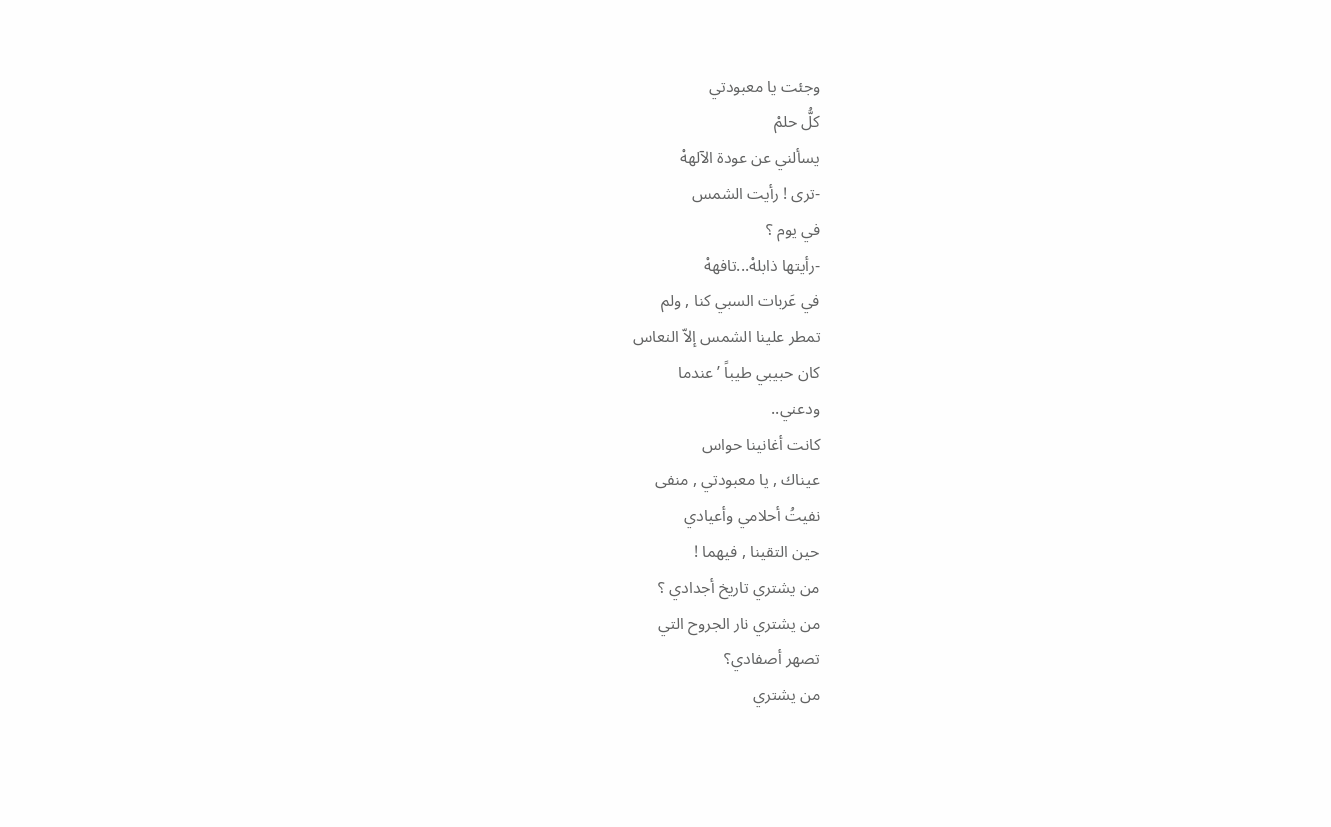وجئت يا معبودتي
كلُّ حلمْ
يسألني عن عودة الآلههْ
-ترى ! رأيت الشمس
في يوم ؟
-رأيتها ذابلهْ...تافههْ
في عَربات السبي كنا , ولم
تمطر علينا الشمس إلاّ النعاس
كان حبيبي طيباً ’ عندما
ودعني..
كانت أغانينا حواس
عيناك , يا معبودتي , منفى
نفيتُ أحلامي وأعيادي
حين التقينا , فيهما !
من يشتري تاريخ أجدادي ؟
من يشتري نار الجروح التي
تصهر أصفادي؟
من يشتري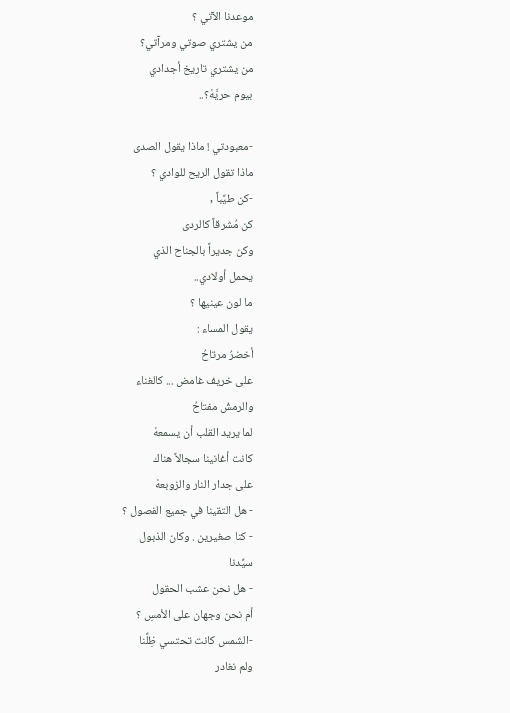موعدنا الآتي ؟
من يشتري صوتي ومرآتي؟
من يشتري تاريخ أجدادي
بيوم حريَّهْ؟..

-معبودتي ! ماذا يقول الصدى
ماذا تقول الريح للوادي ؟
-كن طيِّباً ,
كن مُشرقاً كالردى
وكن جديراً بالجناح الذي
يحمل أولادي..
ما لون عينيها ؟
يقول المساء :
أخضرُ مرتاحُ
على خريف غامض ... كالغناء
والرمشُ مفتاحُ
لما يريد القلب أن يسمعهْ
كانت أغانينا سجالاً هناك
على جدار النار والزوبعهْ
- هل التقينا في جميع الفصول ؟
- كنا صغيرين . وكان الذبول
سيِّدنا
- هل نحن عشب الحقول
أم نحن وجهان على الأمسِ ؟
-الشمس كانت تحتسي ظِلِّنا
ولم نغادر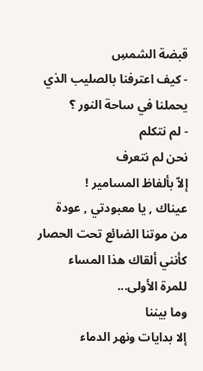قبضة الشمسِ
- كيف اعترفنا بالصليب الذي
يحملنا في ساحة النور ؟
- لم نتكلم
نحن لم نتعرف
إلاّ بألفاظ المسامير !
عيناك , يا معبودتي , عودة
من موتنا الضائع تحت الحصار
كأنني ألقاك هذا المساء
للمرة الأولى...
وما بيننا
إلا بدايات ونهر الدماء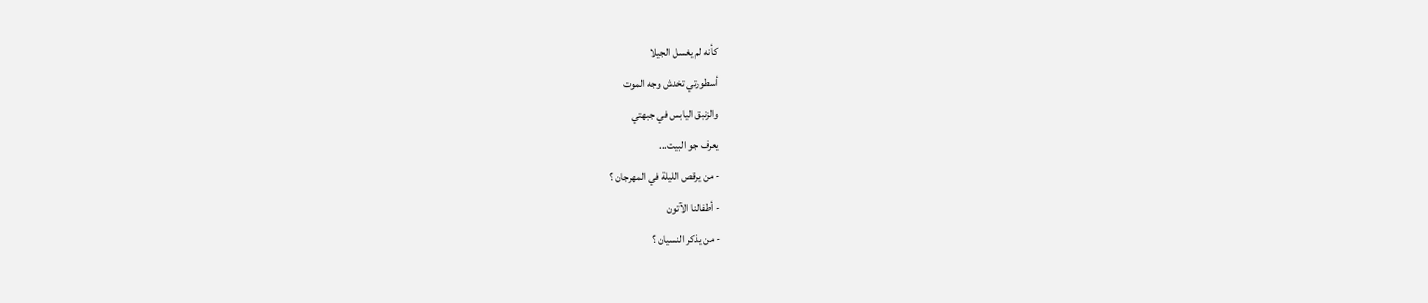كأنه لم يغسل الجيلا
أسطورتي تخدش وجه الموت
والزنبق اليابس في جبهتي
يعرف جو البيت...
- من يرقص الليلة في المهرجان ؟
- أطفالنا الآتون
- من يذكر النسيان ؟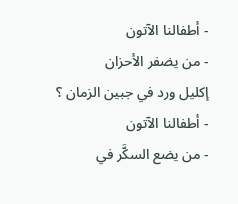- أطفالنا الآتون
- من يضفر الأحزان
إكليل ورد في جبين الزمان ؟
- أطفالنا الآتون
- من يضع السكَّر في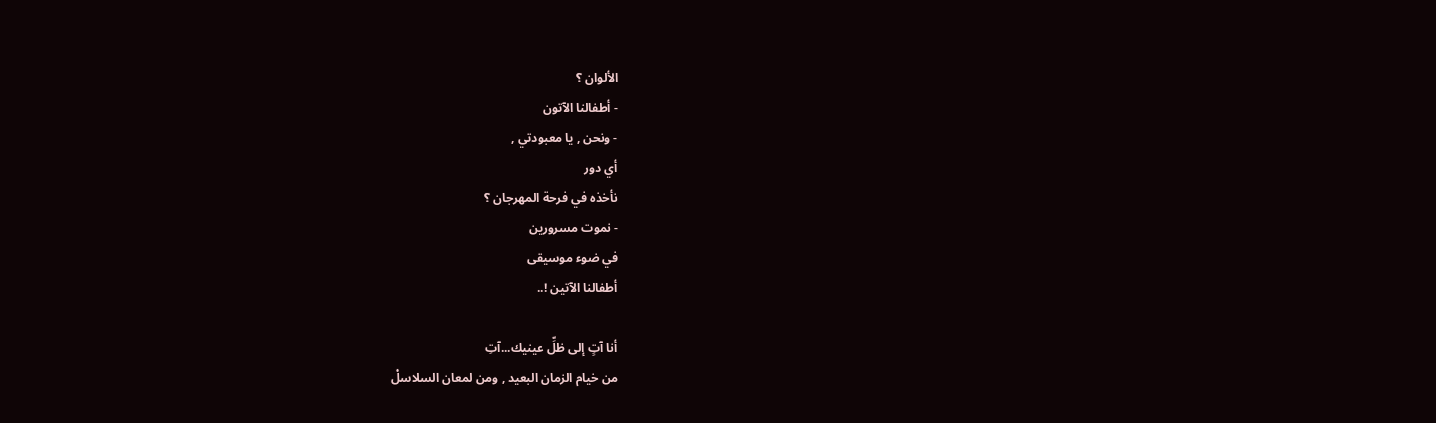الألوان ؟
- أطفالنا الآتون
- ونحن , يا معبودتي ,
أي دور
نأخذه في فرحة المهرجان ؟
- نموت مسرورين
في ضوء موسيقى
أطفالنا الآتين !..

أنا آتٍ إلى ظلِّ عينيك...آتِ
من خيام الزمان البعيد , ومن لمعان السلاسلْ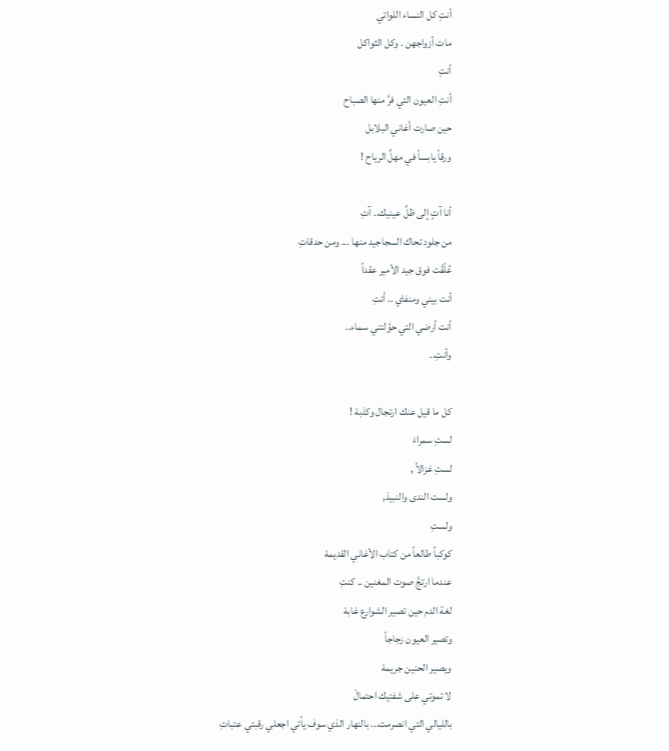أنتِ كل النساء اللواتي
مات أزواجهن . وكل الثواكل
أنتِ
أنتِ العيون التي فرَّ منها الصباح
حين صارت أغاني البلابل
ورقاً يابساً في مهلِّ الرياح !

أنا آتٍ إلى ظلِّ عينيك.. آتِ
من جلود تحاك السجاجيد منها ... ومن حدقاتِ
عُلّقَت فوق جيد الأمير عقداً
أنت بيني ومنفاي .. أنتِ
أنت أرضي التي حوَّلتني سماء..
وأنتِ..

كل ما قيل عنك ارتجال وكذبهْ !
لستِ سمراءَ
لستِ غزالاً ,
ولست الندى والنبيذ,
ولستِ
كوكباً طالعاً من كتاب الأغاني القديمهْ
عندما ارتجَّ صوت المغنين .. كنتِ
لغة الدم حين تصير الشوارع غابهْ
وتصير العيون زجاجاً
ويصير الحنين جريمهْ
لا تموتي على شفتيك احتمالْ
بالليالي التي انصرمت... بالنهار الذي سوف يأتي اجعلي رقبتي عتباتِ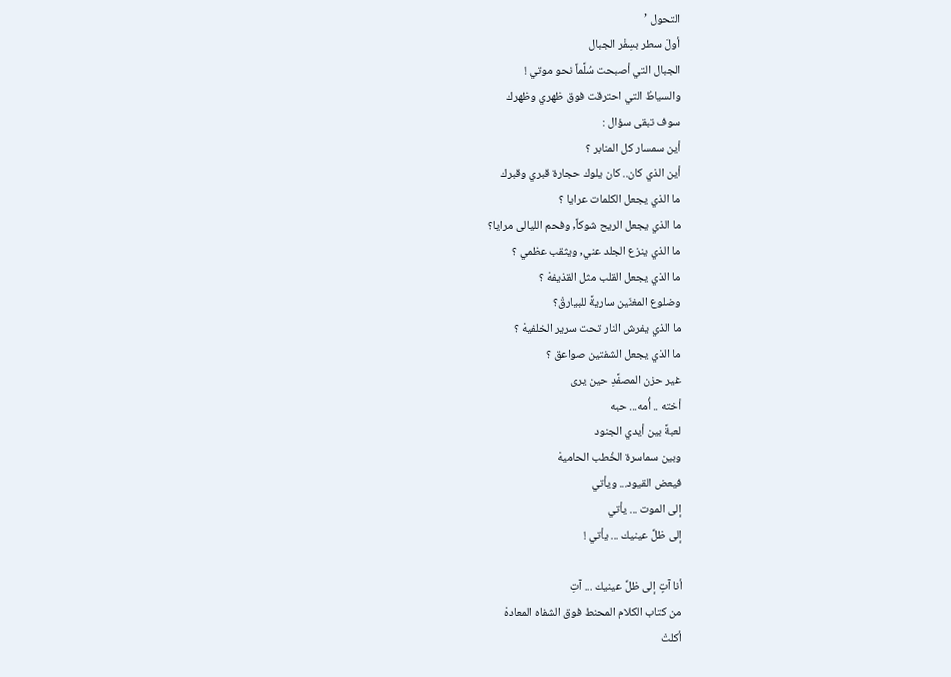التحول ’
أولَ سطر بسِفْر الجبال
الجبال التي أصبحت سُلَّماً نحو موتي !
والسياطُ التي احترقت فوق ظهري وظهرك
سوف تبقى سؤال :
أين سمسار كل المنابر ؟
أين الذي كان.. كان يلوك حجارة قبري وقبرك
ما الذي يجعل الكلمات عرايا ؟
ما الذي يجعل الريح شوكاً, وفحم الليالى مرايا؟
ما الذي ينزع الجلد عني, ويثقب عظمي ؟
ما الذي يجعل القلب مثل القذيفهْ ؟
وضلوع المغنّين ساريةً للبيارقْ؟
ما الذي يفرش النار تحت سرير الخلفيهْ ؟
ما الذي يجعل الشفتين صواعق ؟
غير حزن المصفَّدِ حين يرى
أخته .. أُمه... حبه
لعبةً بين أيدي الجنود
وبين سماسرة الخُطب الحاميهْ
فيعض القيود... ويأتي
إلى الموت ... يأتي
إلى ظلِّ عينيك ... يأتي !

أنا آتٍ إلى ظلِّ عينيك ... آتِ
من كتاب الكلام المحنط فوق الشفاه المعادهْ
أكلتْ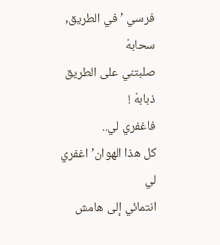فرسي ’ في الطريق, سحابهْ
صلبتني على الطريق ذبابهْ !
فاغفري لي..
كل هذا الهوان’ اغفري لي
انتمائي إلى هامش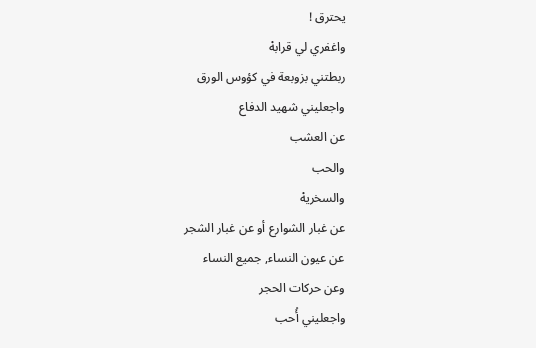يحترق !
واغفري لي قرابهْ
ربطتني بزوبعة في كؤوس الورق
واجعليني شهيد الدفاع
عن العشب
والحب
والسخريهْ
عن غبار الشوارع أو عن غبار الشجر
عن عيون النساء, جميع النساء
وعن حركات الحجر
واجعليني أُحب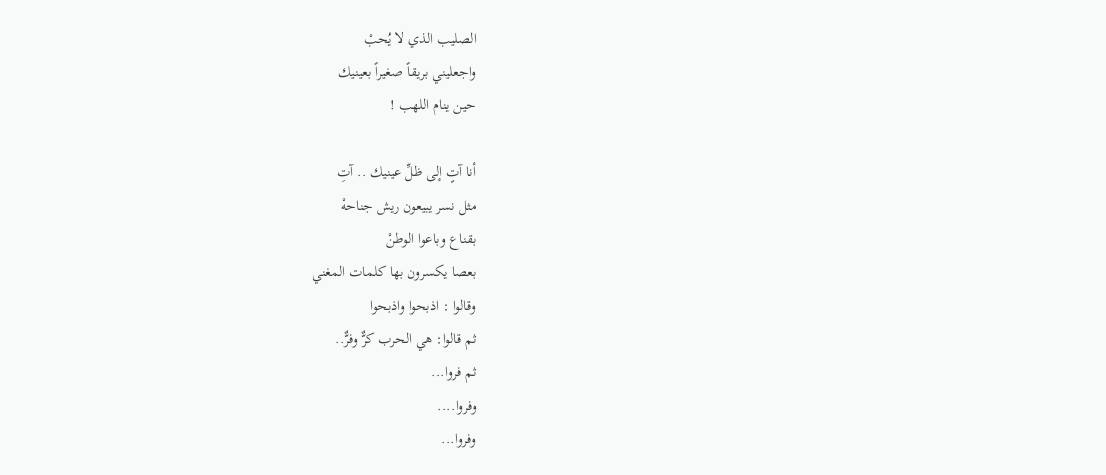الصليب الذي لا يُحبْ
واجعليني بريقاً صغيراً بعينيك
حين ينام اللهب !

أنا آتٍ إلى ظلِّ عينيك .. آتِ
مثل نسر يبيعون ريش جناحهْ
بقناع وباعوا الوطنْ
بعصا يكسرون بها كلمات المغني
وقالوا : اذبحوا واذبحوا
ثم قالوا: هي الحرب كرٌّ وفرٌّ..
ثم فروا...
وفروا....
وفروا...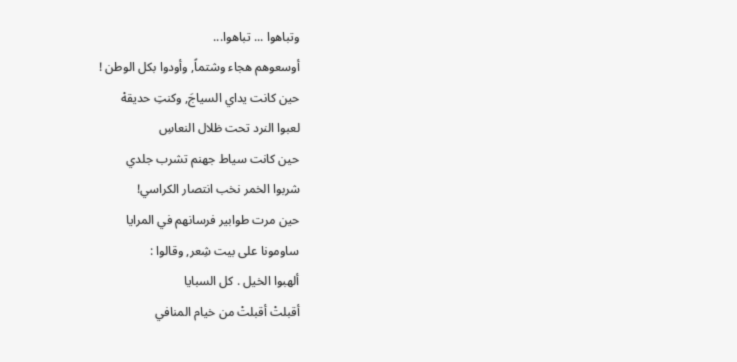وتباهوا ... تباهوا...
أوسعوهم هجاء وشتماً, وأودوا بكل الوطن !
حين كانت يداي السياجَ, وكنتِ حديقهْ
لعبوا النرد تحت ظلال النعاسِ
حين كانت سياط جهنم تشرب جلدي
شربوا الخمر نخب انتصار الكراسي!
حين مرت طوابير فرسانهم في المرايا
ساومونا على بيت شِعر, وقالوا :
ألهبوا الخيل . كل السبايا
أقبلتْ أقبلتْ من خيام المنافي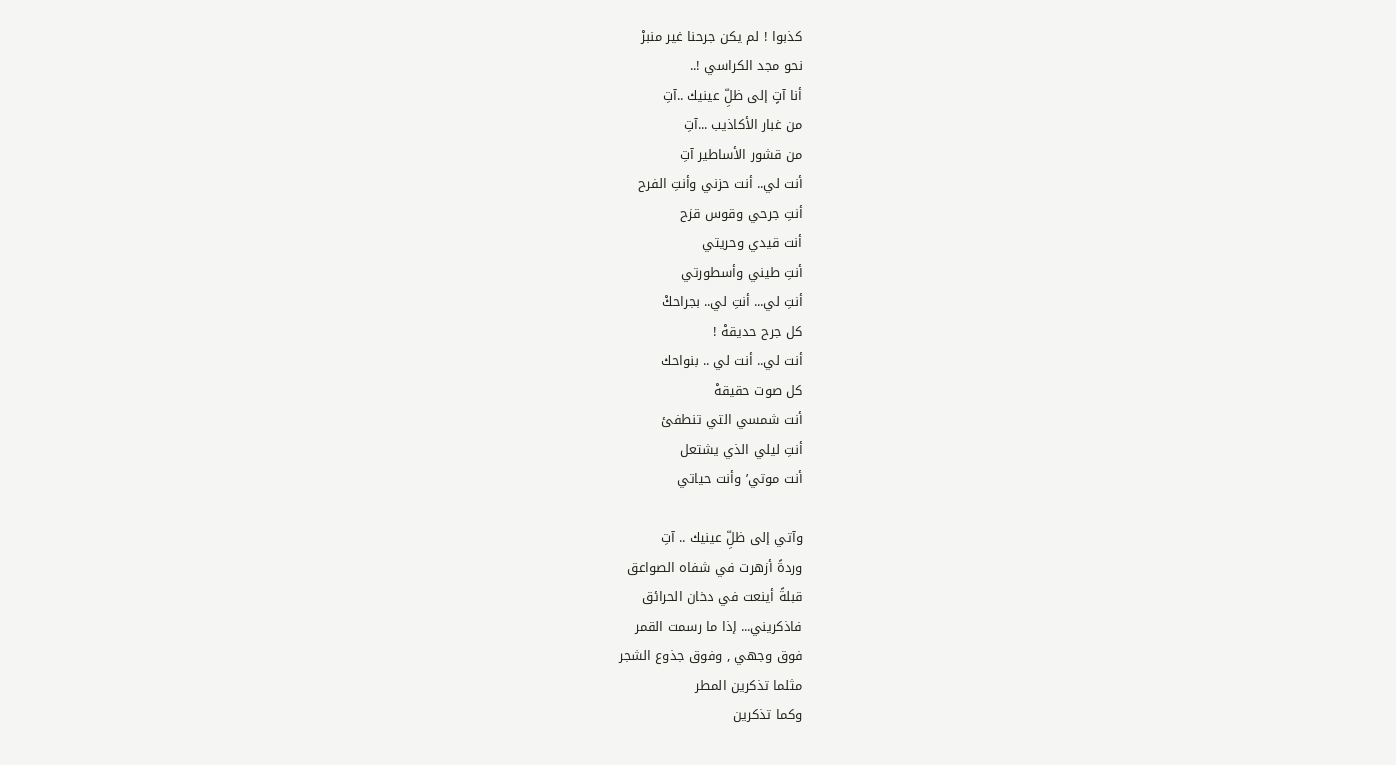كذبوا ! لم يكن جرحنا غير منبرْ
نحو مجد الكراسي !..
أنا آتٍ إلى ظلِّ عينيك ..آتِ
من غبار الأكاذيب ...آتِ
من قشور الأساطير آتِ
أنت لي.. أنت حزني وأنتِ الفرح
أنتِ جرحي وقوس قزح
أنت قيدي وحريتي
أنتِ طيني وأسطورتي
أنتِ لي... أنتِ لي.. بجراحكْ
كل جرح حديقهْ !
أنت لي.. أنت لي .. بنواحك
كل صوت حقيقهْ
أنت شمسي التي تنطفئ
أنتِ ليلي الذي يشتعل
أنت موتي’ وأنت حياتي

وآتي إلى ظلِّ عينيك .. آتِ
وردةً أزهرت في شفاه الصواعق
قبلةً أينعت في دخان الحرائق
فاذكريني... إذا ما رسمت القمر
فوق وجهي , وفوق جذوع الشجر
مثلما تذكرين المطر
وكما تذكرين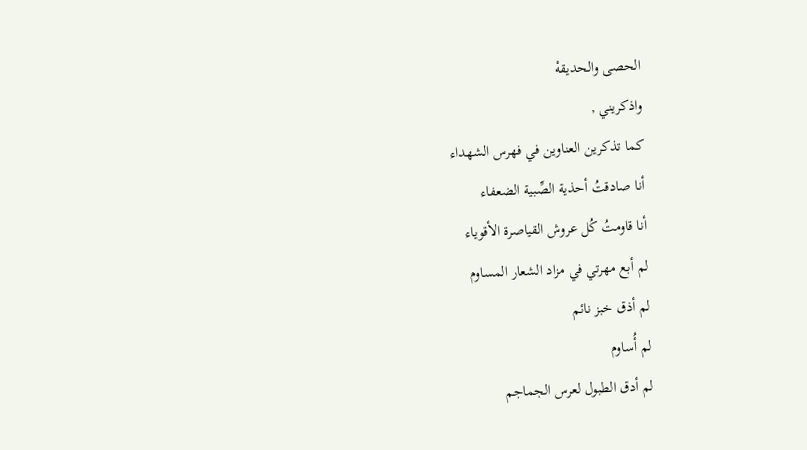الحصى والحديقهْ
واذكريني ,
كما تذكرين العناوين في فهرس الشهداء
أنا صادقتُ أحذية الصِّبية الضعفاء
أنا قاومتُ كُل عروش القياصرة الأقوياء
لم أبع مهرتي في مزاد الشعار المساوم
لم أذق خبز نائم
لم أُساوم
لم أدق الطبول لعرس الجماجم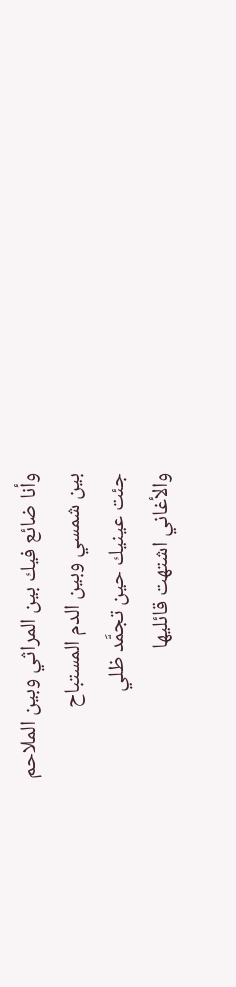وأنا ضائع فيك بين المراثي وبين الملاحم
بين شمسي وبين الدم المستباح
جئت عينيك حين تجمَّد ظلي
والأغاني اشتهت قائليها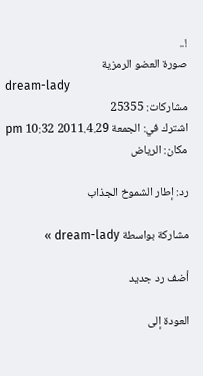!..
صورة العضو الرمزية
dream-lady
مشاركات: 25355
اشترك في: الجمعة 2011.4.29 10:32 pm
مكان: الرياض

رد: إطار الشموخ الجذاب

مشاركة بواسطة dream-lady »

أضف رد جديد

العودة إلى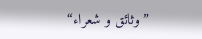”وثائق و شعراء“